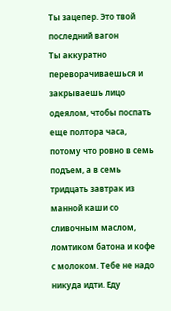Ты зацепер. Это твой последний вагон
Ты аккуратно переворачиваешься и закрываешь лицо одеялом, чтобы поспать еще полтора часа, потому что ровно в семь подъем, а в семь тридцать завтрак из манной каши со сливочным маслом, ломтиком батона и кофе с молоком. Тебе не надо никуда идти. Еду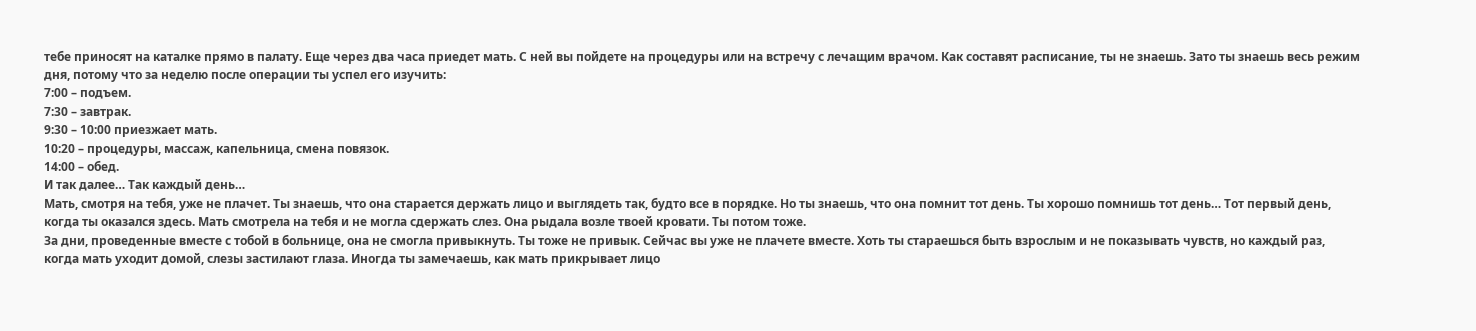тебе приносят на каталке прямо в палату. Еще через два часа приедет мать. С ней вы пойдете на процедуры или на встречу с лечащим врачом. Как составят расписание, ты не знаешь. Зато ты знаешь весь режим дня, потому что за неделю после операции ты успел его изучить:
7:00 – подъем.
7:30 – завтрак.
9:30 – 10:00 приезжает мать.
10:20 – процедуры, массаж, капельница, смена повязок.
14:00 – обед.
И так далее… Так каждый день…
Мать, смотря на тебя, уже не плачет. Ты знаешь, что она старается держать лицо и выглядеть так, будто все в порядке. Но ты знаешь, что она помнит тот день. Ты хорошо помнишь тот день… Тот первый день, когда ты оказался здесь. Мать смотрела на тебя и не могла сдержать слез. Она рыдала возле твоей кровати. Ты потом тоже.
За дни, проведенные вместе с тобой в больнице, она не смогла привыкнуть. Ты тоже не привык. Сейчас вы уже не плачете вместе. Хоть ты стараешься быть взрослым и не показывать чувств, но каждый раз, когда мать уходит домой, слезы застилают глаза. Иногда ты замечаешь, как мать прикрывает лицо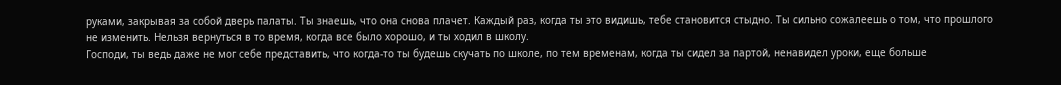руками, закрывая за собой дверь палаты. Ты знаешь, что она снова плачет. Каждый раз, когда ты это видишь, тебе становится стыдно. Ты сильно сожалеешь о том, что прошлого не изменить. Нельзя вернуться в то время, когда все было хорошо, и ты ходил в школу.
Господи, ты ведь даже не мог себе представить, что когда-то ты будешь скучать по школе, по тем временам, когда ты сидел за партой, ненавидел уроки, еще больше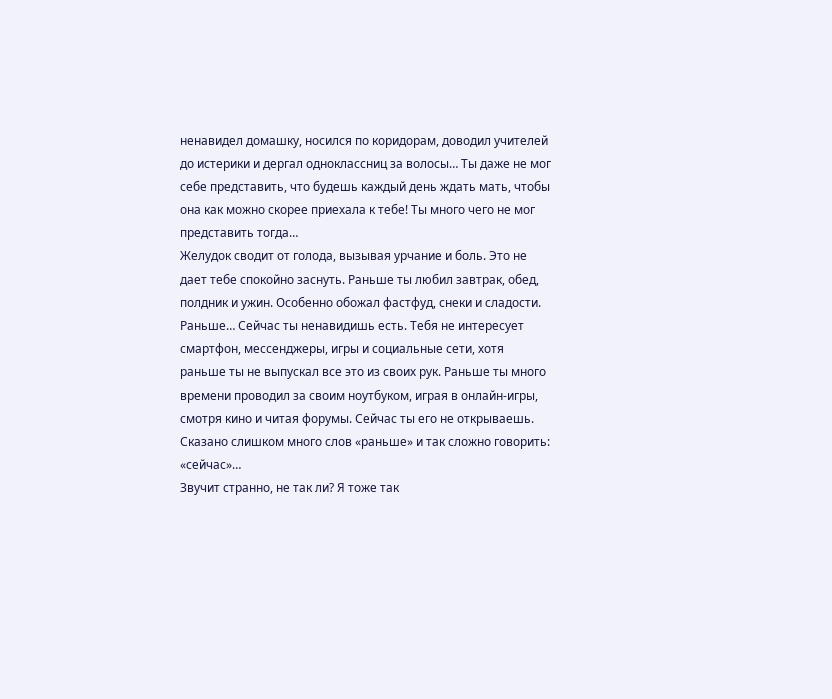ненавидел домашку, носился по коридорам, доводил учителей до истерики и дергал одноклассниц за волосы… Ты даже не мог себе представить, что будешь каждый день ждать мать, чтобы она как можно скорее приехала к тебе! Ты много чего не мог представить тогда…
Желудок сводит от голода, вызывая урчание и боль. Это не дает тебе спокойно заснуть. Раньше ты любил завтрак, обед, полдник и ужин. Особенно обожал фастфуд, снеки и сладости.
Раньше… Сейчас ты ненавидишь есть. Тебя не интересует смартфон, мессенджеры, игры и социальные сети, хотя раньше ты не выпускал все это из своих рук. Раньше ты много времени проводил за своим ноутбуком, играя в онлайн-игры, смотря кино и читая форумы. Сейчас ты его не открываешь.
Сказано слишком много слов «раньше» и так сложно говорить: «сейчас»…
Звучит странно, не так ли? Я тоже так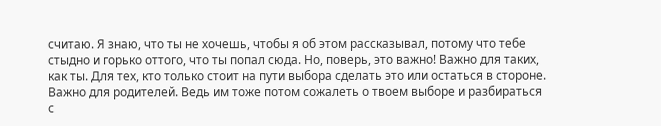считаю. Я знаю, что ты не хочешь, чтобы я об этом рассказывал, потому что тебе стыдно и горько оттого, что ты попал сюда. Но, поверь, это важно! Важно для таких, как ты. Для тех, кто только стоит на пути выбора сделать это или остаться в стороне. Важно для родителей. Ведь им тоже потом сожалеть о твоем выборе и разбираться с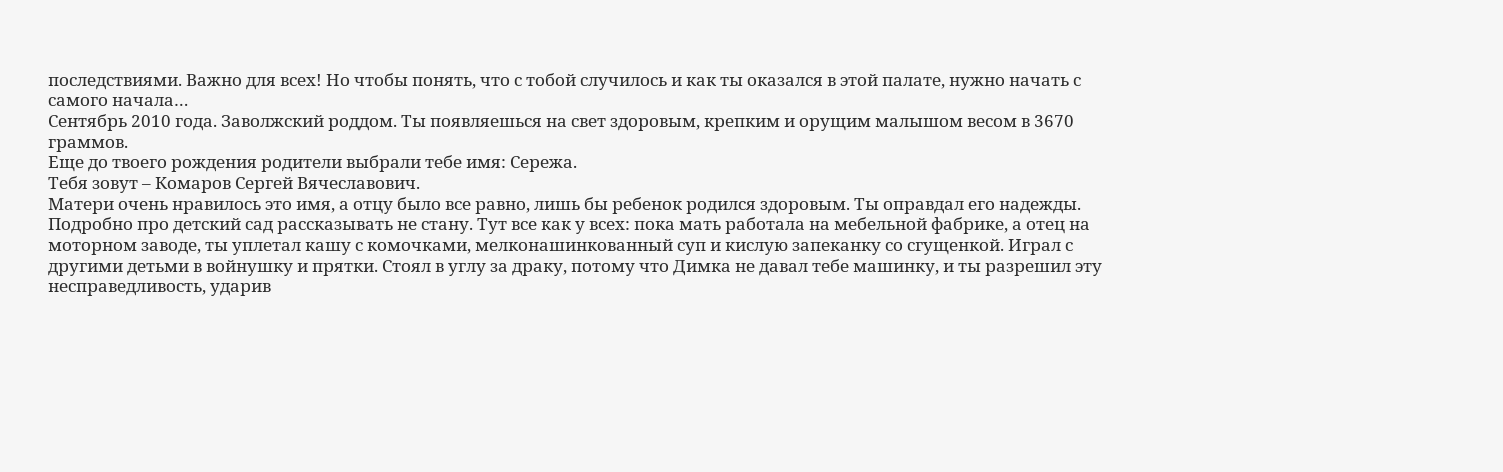последствиями. Важно для всех! Но чтобы понять, что с тобой случилось и как ты оказался в этой палате, нужно начать с самого начала…
Сентябрь 2010 года. Заволжский роддом. Ты появляешься на свет здоровым, крепким и орущим малышом весом в 3670 граммов.
Еще до твоего рождения родители выбрали тебе имя: Сережа.
Тебя зовут – Комаров Сергей Вячеславович.
Матери очень нравилось это имя, а отцу было все равно, лишь бы ребенок родился здоровым. Ты оправдал его надежды.
Подробно про детский сад рассказывать не стану. Тут все как у всех: пока мать работала на мебельной фабрике, а отец на моторном заводе, ты уплетал кашу с комочками, мелконашинкованный суп и кислую запеканку со сгущенкой. Играл с другими детьми в войнушку и прятки. Стоял в углу за драку, потому что Димка не давал тебе машинку, и ты разрешил эту несправедливость, ударив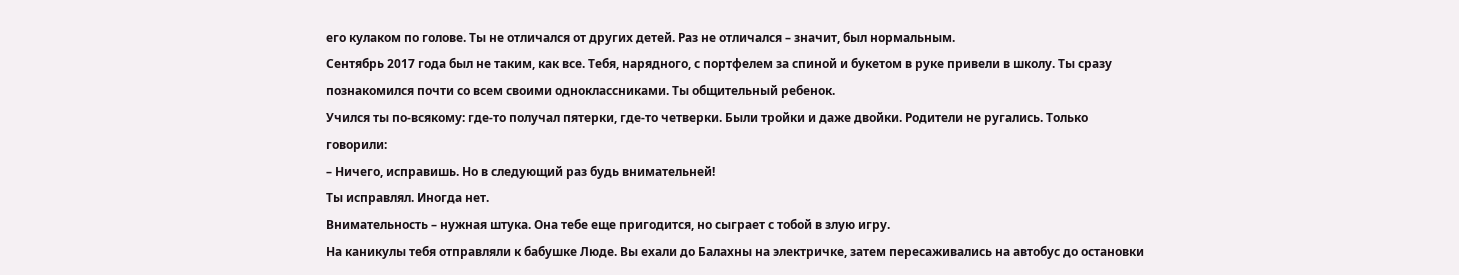его кулаком по голове. Ты не отличался от других детей. Раз не отличался – значит, был нормальным.
Сентябрь 2017 года был не таким, как все. Тебя, нарядного, с портфелем за спиной и букетом в руке привели в школу. Ты сразу познакомился почти со всем своими одноклассниками. Ты общительный ребенок.
Учился ты по-всякому: где-то получал пятерки, где-то четверки. Были тройки и даже двойки. Родители не ругались. Только говорили:
– Ничего, исправишь. Но в следующий раз будь внимательней!
Ты исправлял. Иногда нет.
Внимательность – нужная штука. Она тебе еще пригодится, но сыграет с тобой в злую игру.
На каникулы тебя отправляли к бабушке Люде. Вы ехали до Балахны на электричке, затем пересаживались на автобус до остановки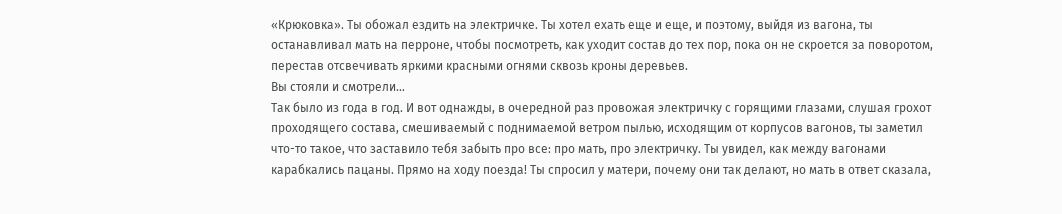«Крюковка». Ты обожал ездить на электричке. Ты хотел ехать еще и еще, и поэтому, выйдя из вагона, ты останавливал мать на перроне, чтобы посмотреть, как уходит состав до тех пор, пока он не скроется за поворотом, перестав отсвечивать яркими красными огнями сквозь кроны деревьев.
Вы стояли и смотрели…
Так было из года в год. И вот однажды, в очередной раз провожая электричку с горящими глазами, слушая грохот проходящего состава, смешиваемый с поднимаемой ветром пылью, исходящим от корпусов вагонов, ты заметил что-то такое, что заставило тебя забыть про все: про мать, про электричку. Ты увидел, как между вагонами карабкались пацаны. Прямо на ходу поезда! Ты спросил у матери, почему они так делают, но мать в ответ сказала,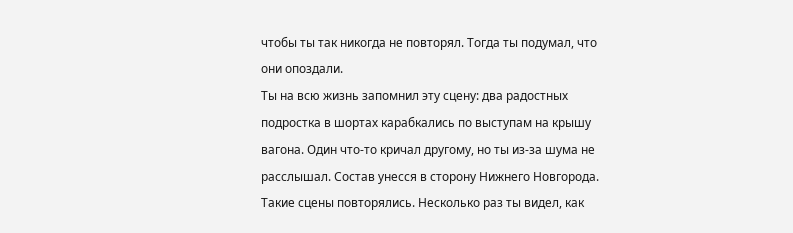чтобы ты так никогда не повторял. Тогда ты подумал, что они опоздали.
Ты на всю жизнь запомнил эту сцену: два радостных подростка в шортах карабкались по выступам на крышу вагона. Один что-то кричал другому, но ты из-за шума не расслышал. Состав унесся в сторону Нижнего Новгорода.
Такие сцены повторялись. Несколько раз ты видел, как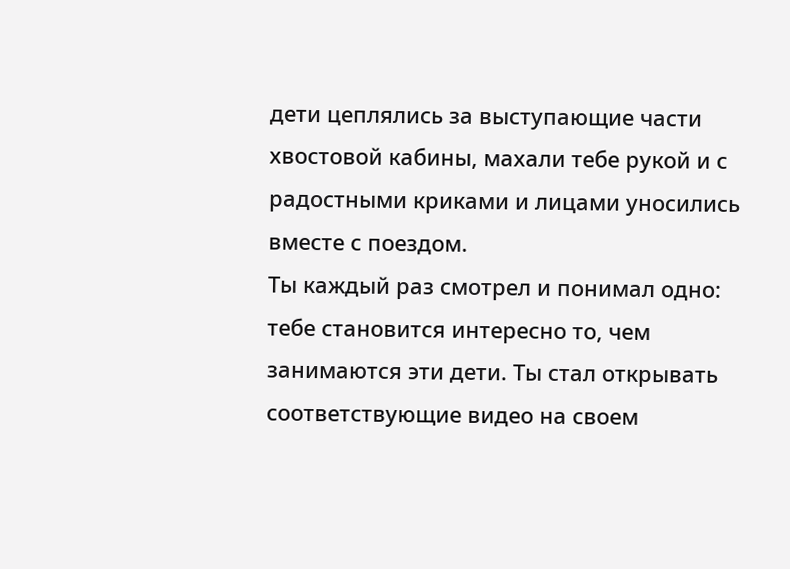дети цеплялись за выступающие части хвостовой кабины, махали тебе рукой и с радостными криками и лицами уносились вместе с поездом.
Ты каждый раз смотрел и понимал одно: тебе становится интересно то, чем занимаются эти дети. Ты стал открывать соответствующие видео на своем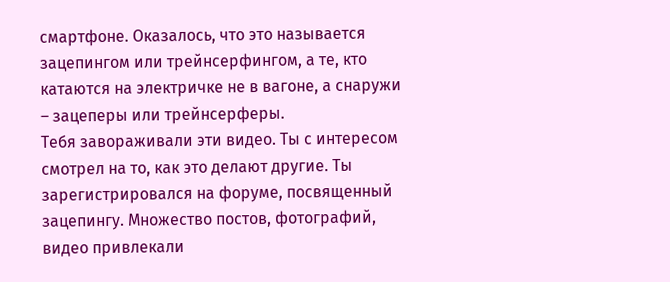смартфоне. Оказалось, что это называется зацепингом или трейнсерфингом, а те, кто катаются на электричке не в вагоне, а снаружи – зацеперы или трейнсерферы.
Тебя завораживали эти видео. Ты с интересом смотрел на то, как это делают другие. Ты зарегистрировался на форуме, посвященный зацепингу. Множество постов, фотографий, видео привлекали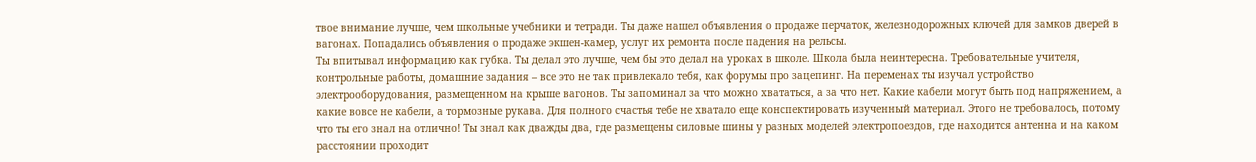твое внимание лучше, чем школьные учебники и тетради. Ты даже нашел объявления о продаже перчаток, железнодорожных ключей для замков дверей в вагонах. Попадались объявления о продаже экшен-камер, услуг их ремонта после падения на рельсы.
Ты впитывал информацию как губка. Ты делал это лучше, чем бы это делал на уроках в школе. Школа была неинтересна. Требовательные учителя, контрольные работы, домашние задания – все это не так привлекало тебя, как форумы про зацепинг. На переменах ты изучал устройство электрооборудования, размещенном на крыше вагонов. Ты запоминал за что можно хвататься, а за что нет. Какие кабели могут быть под напряжением, а какие вовсе не кабели, а тормозные рукава. Для полного счастья тебе не хватало еще конспектировать изученный материал. Этого не требовалось, потому что ты его знал на отлично! Ты знал как дважды два, где размещены силовые шины у разных моделей электропоездов, где находится антенна и на каком расстоянии проходит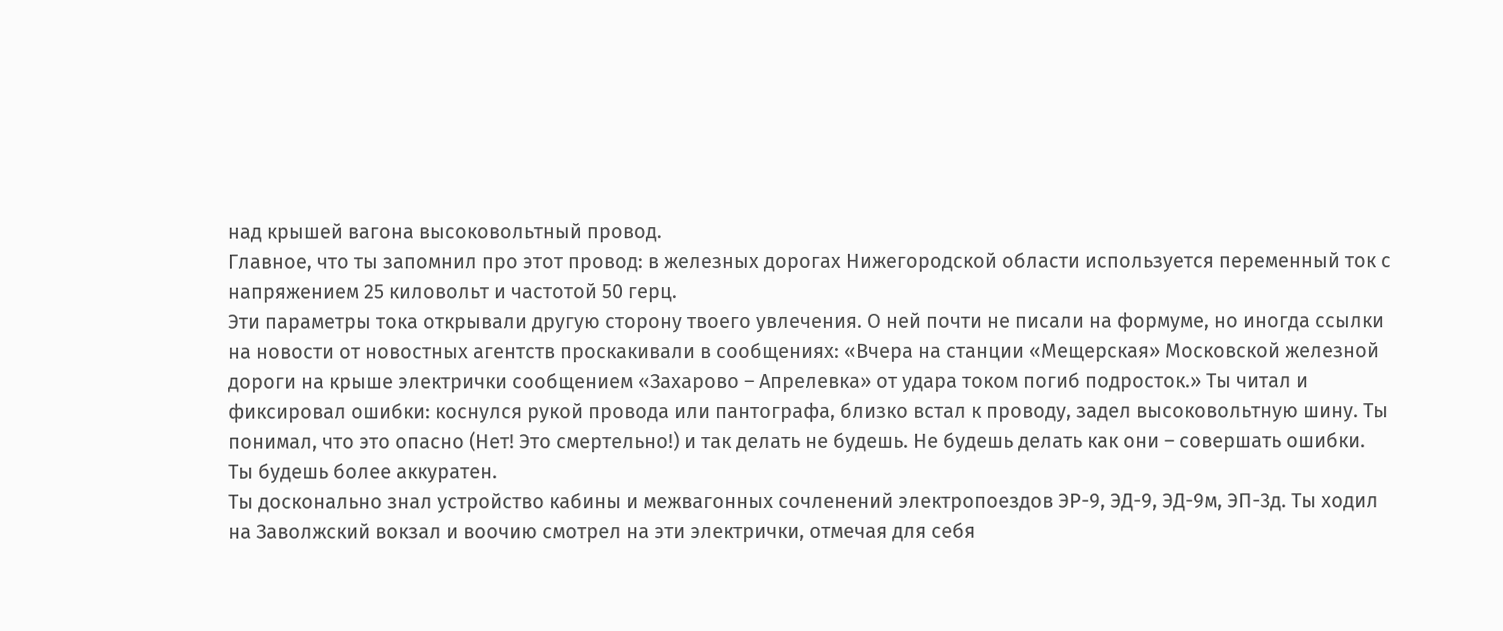над крышей вагона высоковольтный провод.
Главное, что ты запомнил про этот провод: в железных дорогах Нижегородской области используется переменный ток с напряжением 25 киловольт и частотой 50 герц.
Эти параметры тока открывали другую сторону твоего увлечения. О ней почти не писали на формуме, но иногда ссылки на новости от новостных агентств проскакивали в сообщениях: «Вчера на станции «Мещерская» Московской железной дороги на крыше электрички сообщением «Захарово – Апрелевка» от удара током погиб подросток.» Ты читал и фиксировал ошибки: коснулся рукой провода или пантографа, близко встал к проводу, задел высоковольтную шину. Ты понимал, что это опасно (Нет! Это смертельно!) и так делать не будешь. Не будешь делать как они – совершать ошибки. Ты будешь более аккуратен.
Ты досконально знал устройство кабины и межвагонных сочленений электропоездов ЭР-9, ЭД-9, ЭД-9м, ЭП-3д. Ты ходил на Заволжский вокзал и воочию смотрел на эти электрички, отмечая для себя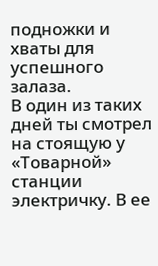подножки и хваты для успешного залаза.
В один из таких дней ты смотрел на стоящую у «Товарной» станции электричку. В ее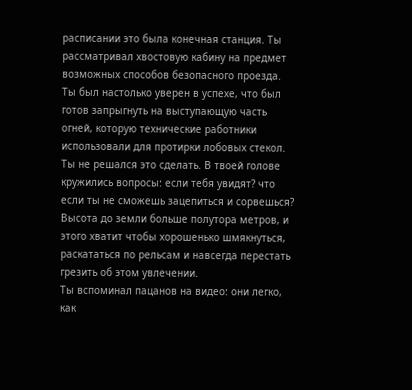расписании это была конечная станция. Ты рассматривал хвостовую кабину на предмет возможных способов безопасного проезда. Ты был настолько уверен в успехе, что был готов запрыгнуть на выступающую часть огней, которую технические работники использовали для протирки лобовых стекол. Ты не решался это сделать. В твоей голове кружились вопросы: если тебя увидят? что если ты не сможешь зацепиться и сорвешься? Высота до земли больше полутора метров, и этого хватит чтобы хорошенько шмякнуться, раскататься по рельсам и навсегда перестать грезить об этом увлечении.
Ты вспоминал пацанов на видео: они легко, как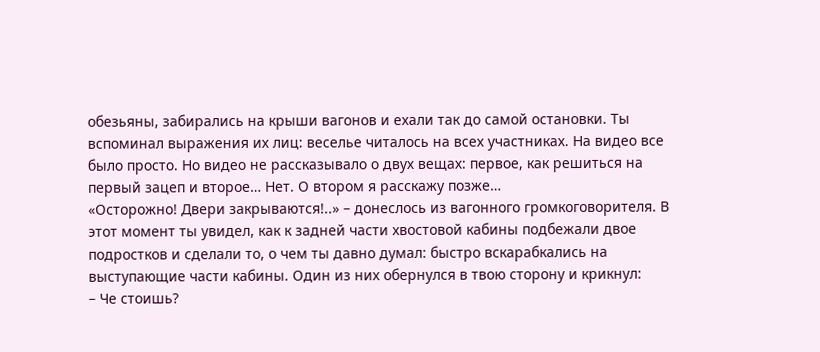обезьяны, забирались на крыши вагонов и ехали так до самой остановки. Ты вспоминал выражения их лиц: веселье читалось на всех участниках. На видео все было просто. Но видео не рассказывало о двух вещах: первое, как решиться на первый зацеп и второе… Нет. О втором я расскажу позже…
«Осторожно! Двери закрываются!..» – донеслось из вагонного громкоговорителя. В этот момент ты увидел, как к задней части хвостовой кабины подбежали двое подростков и сделали то, о чем ты давно думал: быстро вскарабкались на выступающие части кабины. Один из них обернулся в твою сторону и крикнул:
– Че стоишь?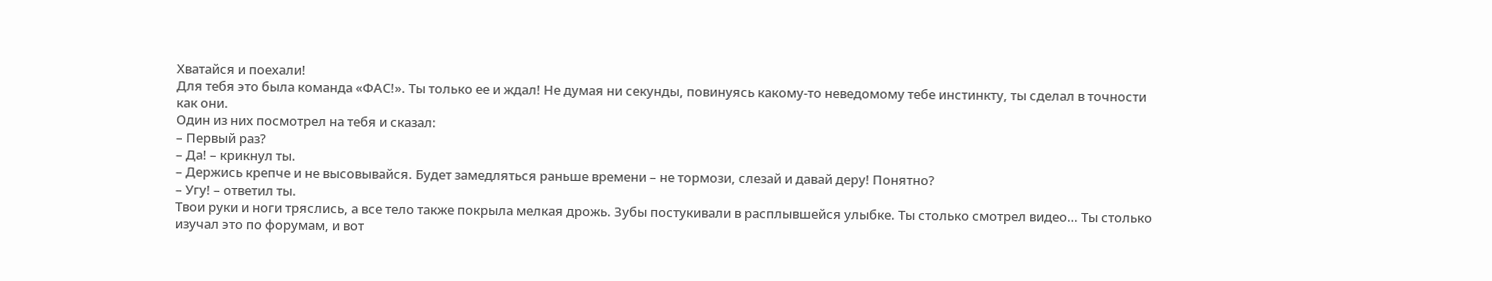Хватайся и поехали!
Для тебя это была команда «ФАС!». Ты только ее и ждал! Не думая ни секунды, повинуясь какому-то неведомому тебе инстинкту, ты сделал в точности как они.
Один из них посмотрел на тебя и сказал:
– Первый раз?
– Да! – крикнул ты.
– Держись крепче и не высовывайся. Будет замедляться раньше времени – не тормози, слезай и давай деру! Понятно?
– Угу! – ответил ты.
Твои руки и ноги тряслись, а все тело также покрыла мелкая дрожь. Зубы постукивали в расплывшейся улыбке. Ты столько смотрел видео… Ты столько изучал это по форумам, и вот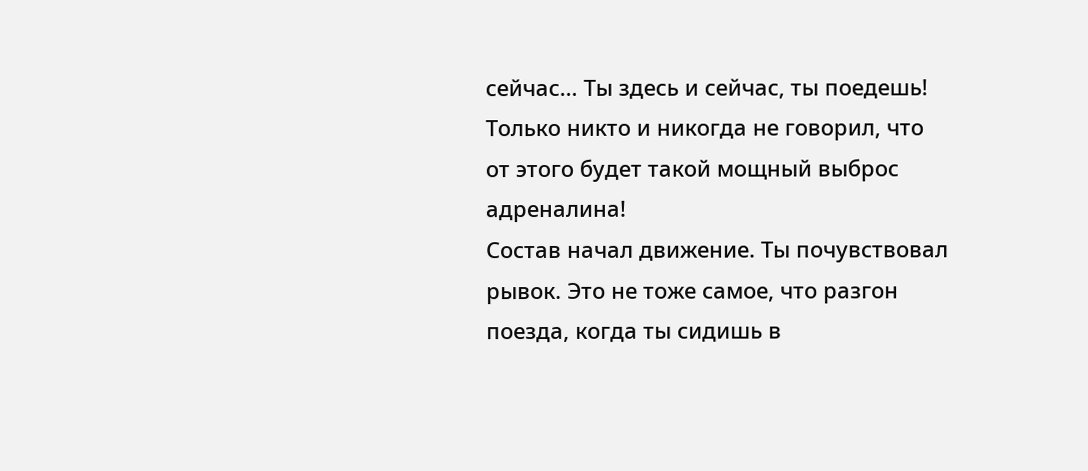сейчас… Ты здесь и сейчас, ты поедешь! Только никто и никогда не говорил, что от этого будет такой мощный выброс адреналина!
Состав начал движение. Ты почувствовал рывок. Это не тоже самое, что разгон поезда, когда ты сидишь в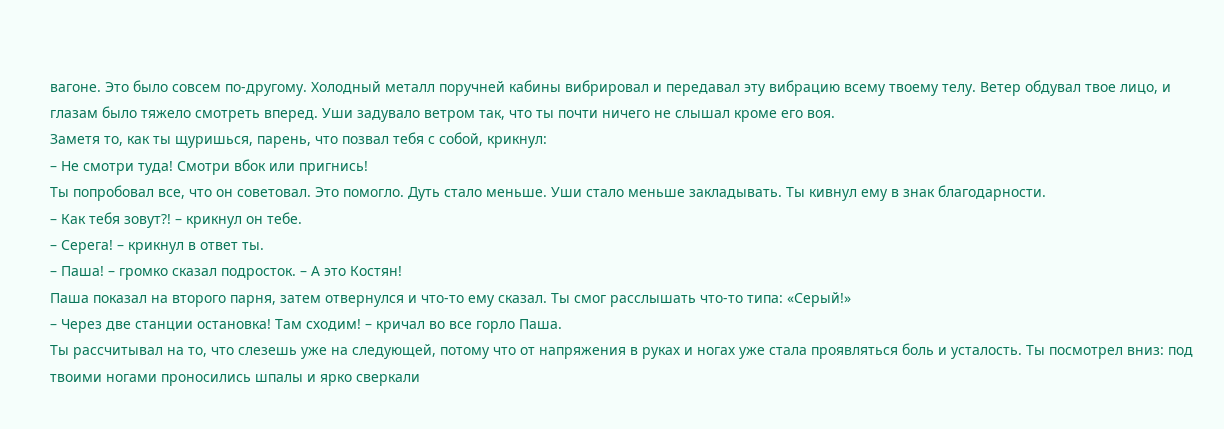вагоне. Это было совсем по-другому. Холодный металл поручней кабины вибрировал и передавал эту вибрацию всему твоему телу. Ветер обдувал твое лицо, и глазам было тяжело смотреть вперед. Уши задувало ветром так, что ты почти ничего не слышал кроме его воя.
Заметя то, как ты щуришься, парень, что позвал тебя с собой, крикнул:
– Не смотри туда! Смотри вбок или пригнись!
Ты попробовал все, что он советовал. Это помогло. Дуть стало меньше. Уши стало меньше закладывать. Ты кивнул ему в знак благодарности.
– Как тебя зовут?! – крикнул он тебе.
– Серега! – крикнул в ответ ты.
– Паша! – громко сказал подросток. – А это Костян!
Паша показал на второго парня, затем отвернулся и что-то ему сказал. Ты смог расслышать что-то типа: «Серый!»
– Через две станции остановка! Там сходим! – кричал во все горло Паша.
Ты рассчитывал на то, что слезешь уже на следующей, потому что от напряжения в руках и ногах уже стала проявляться боль и усталость. Ты посмотрел вниз: под твоими ногами проносились шпалы и ярко сверкали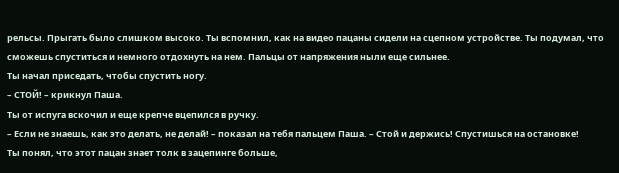рельсы. Прыгать было слишком высоко. Ты вспомнил, как на видео пацаны сидели на сцепном устройстве. Ты подумал, что сможешь спуститься и немного отдохнуть на нем. Пальцы от напряжения ныли еще сильнее.
Ты начал приседать, чтобы спустить ногу.
– СТОЙ! – крикнул Паша.
Ты от испуга вскочил и еще крепче вцепился в ручку.
– Если не знаешь, как это делать, не делай! – показал на тебя пальцем Паша. – Стой и держись! Спустишься на остановке!
Ты понял, что этот пацан знает толк в зацепинге больше,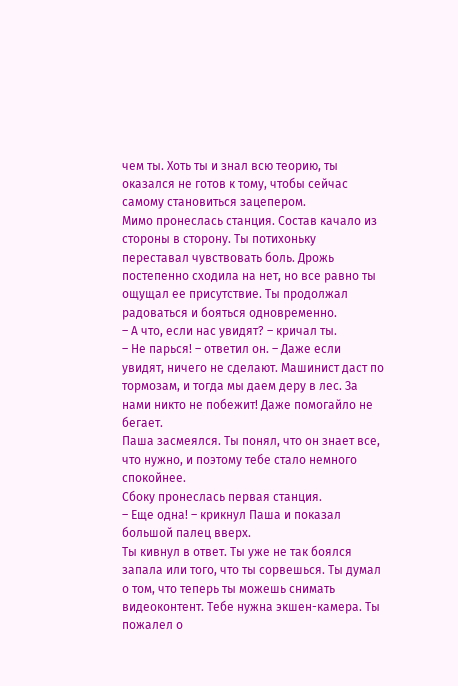чем ты. Хоть ты и знал всю теорию, ты оказался не готов к тому, чтобы сейчас самому становиться зацепером.
Мимо пронеслась станция. Состав качало из стороны в сторону. Ты потихоньку переставал чувствовать боль. Дрожь постепенно сходила на нет, но все равно ты ощущал ее присутствие. Ты продолжал радоваться и бояться одновременно.
– А что, если нас увидят? – кричал ты.
– Не парься! – ответил он. – Даже если увидят, ничего не сделают. Машинист даст по тормозам, и тогда мы даем деру в лес. За нами никто не побежит! Даже помогайло не бегает.
Паша засмеялся. Ты понял, что он знает все, что нужно, и поэтому тебе стало немного спокойнее.
Сбоку пронеслась первая станция.
– Еще одна! – крикнул Паша и показал большой палец вверх.
Ты кивнул в ответ. Ты уже не так боялся запала или того, что ты сорвешься. Ты думал о том, что теперь ты можешь снимать видеоконтент. Тебе нужна экшен-камера. Ты пожалел о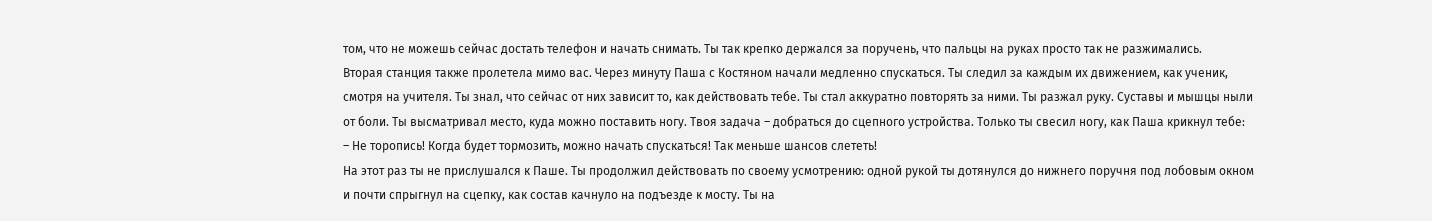том, что не можешь сейчас достать телефон и начать снимать. Ты так крепко держался за поручень, что пальцы на руках просто так не разжимались.
Вторая станция также пролетела мимо вас. Через минуту Паша с Костяном начали медленно спускаться. Ты следил за каждым их движением, как ученик, смотря на учителя. Ты знал, что сейчас от них зависит то, как действовать тебе. Ты стал аккуратно повторять за ними. Ты разжал руку. Суставы и мышцы ныли от боли. Ты высматривал место, куда можно поставить ногу. Твоя задача – добраться до сцепного устройства. Только ты свесил ногу, как Паша крикнул тебе:
– Не торопись! Когда будет тормозить, можно начать спускаться! Так меньше шансов слететь!
На этот раз ты не прислушался к Паше. Ты продолжил действовать по своему усмотрению: одной рукой ты дотянулся до нижнего поручня под лобовым окном и почти спрыгнул на сцепку, как состав качнуло на подъезде к мосту. Ты на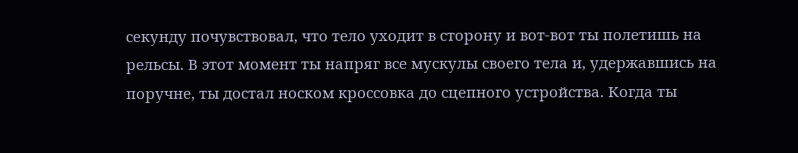секунду почувствовал, что тело уходит в сторону и вот-вот ты полетишь на рельсы. В этот момент ты напряг все мускулы своего тела и, удержавшись на поручне, ты достал носком кроссовка до сцепного устройства. Когда ты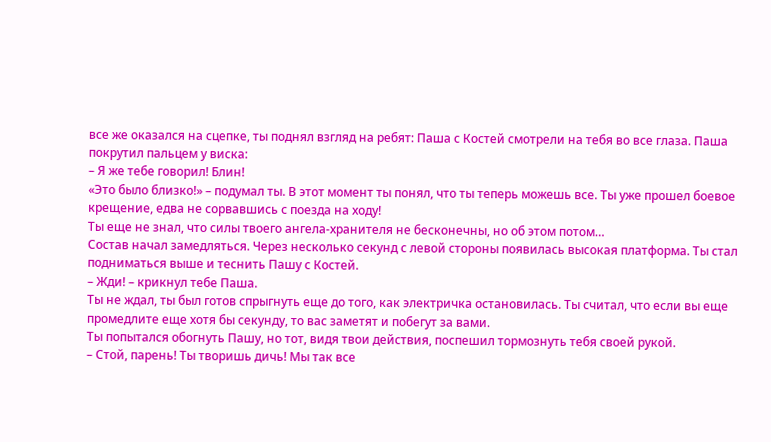все же оказался на сцепке, ты поднял взгляд на ребят: Паша с Костей смотрели на тебя во все глаза. Паша покрутил пальцем у виска:
– Я же тебе говорил! Блин!
«Это было близко!» – подумал ты. В этот момент ты понял, что ты теперь можешь все. Ты уже прошел боевое крещение, едва не сорвавшись с поезда на ходу!
Ты еще не знал, что силы твоего ангела-хранителя не бесконечны, но об этом потом…
Состав начал замедляться. Через несколько секунд с левой стороны появилась высокая платформа. Ты стал подниматься выше и теснить Пашу с Костей.
– Жди! – крикнул тебе Паша.
Ты не ждал, ты был готов спрыгнуть еще до того, как электричка остановилась. Ты считал, что если вы еще промедлите еще хотя бы секунду, то вас заметят и побегут за вами.
Ты попытался обогнуть Пашу, но тот, видя твои действия, поспешил тормознуть тебя своей рукой.
– Стой, парень! Ты творишь дичь! Мы так все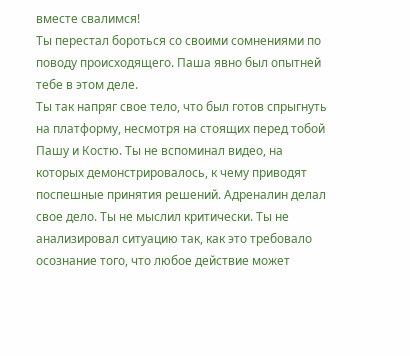вместе свалимся!
Ты перестал бороться со своими сомнениями по поводу происходящего. Паша явно был опытней тебе в этом деле.
Ты так напряг свое тело, что был готов спрыгнуть на платформу, несмотря на стоящих перед тобой Пашу и Костю. Ты не вспоминал видео, на которых демонстрировалось, к чему приводят поспешные принятия решений. Адреналин делал свое дело. Ты не мыслил критически. Ты не анализировал ситуацию так, как это требовало осознание того, что любое действие может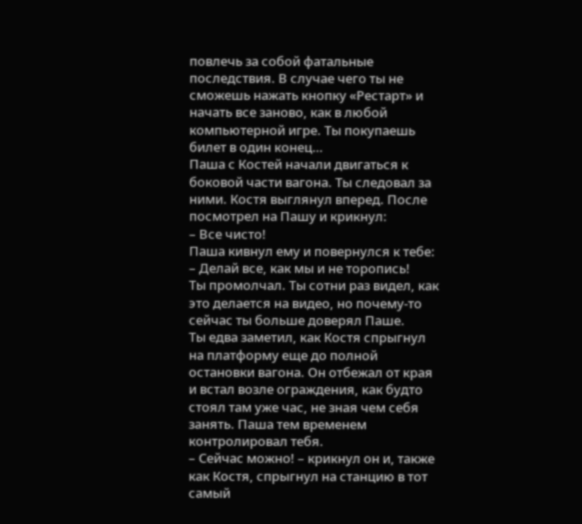повлечь за собой фатальные последствия. В случае чего ты не сможешь нажать кнопку «Рестарт» и начать все заново, как в любой компьютерной игре. Ты покупаешь билет в один конец…
Паша с Костей начали двигаться к боковой части вагона. Ты следовал за ними. Костя выглянул вперед. После посмотрел на Пашу и крикнул:
– Все чисто!
Паша кивнул ему и повернулся к тебе:
– Делай все, как мы и не торопись!
Ты промолчал. Ты сотни раз видел, как это делается на видео, но почему-то сейчас ты больше доверял Паше.
Ты едва заметил, как Костя спрыгнул на платформу еще до полной остановки вагона. Он отбежал от края и встал возле ограждения, как будто стоял там уже час, не зная чем себя занять. Паша тем временем контролировал тебя.
– Сейчас можно! – крикнул он и, также как Костя, спрыгнул на станцию в тот самый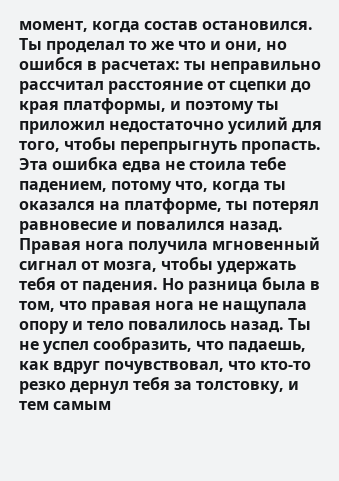момент, когда состав остановился.
Ты проделал то же что и они, но ошибся в расчетах: ты неправильно рассчитал расстояние от сцепки до края платформы, и поэтому ты приложил недостаточно усилий для того, чтобы перепрыгнуть пропасть. Эта ошибка едва не стоила тебе падением, потому что, когда ты оказался на платформе, ты потерял равновесие и повалился назад. Правая нога получила мгновенный сигнал от мозга, чтобы удержать тебя от падения. Но разница была в том, что правая нога не нащупала опору и тело повалилось назад. Ты не успел сообразить, что падаешь, как вдруг почувствовал, что кто-то резко дернул тебя за толстовку, и тем самым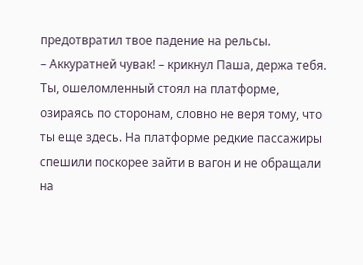предотвратил твое падение на рельсы.
– Аккуратней чувак! – крикнул Паша, держа тебя.
Ты, ошеломленный стоял на платформе, озираясь по сторонам, словно не веря тому, что ты еще здесь. На платформе редкие пассажиры спешили поскорее зайти в вагон и не обращали на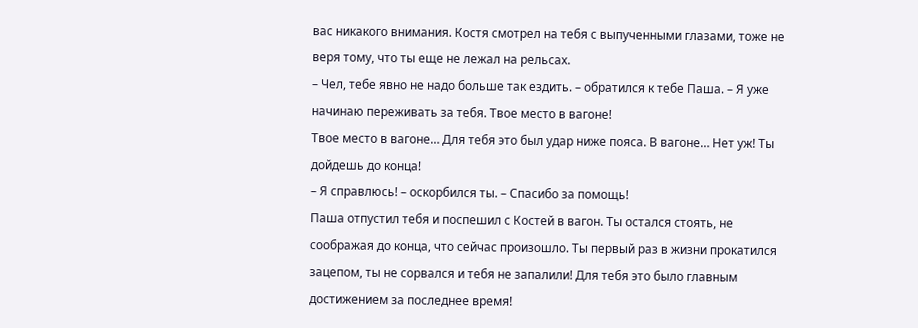вас никакого внимания. Костя смотрел на тебя с выпученными глазами, тоже не веря тому, что ты еще не лежал на рельсах.
– Чел, тебе явно не надо больше так ездить. – обратился к тебе Паша. – Я уже начинаю переживать за тебя. Твое место в вагоне!
Твое место в вагоне… Для тебя это был удар ниже пояса. В вагоне… Нет уж! Ты дойдешь до конца!
– Я справлюсь! – оскорбился ты. – Спасибо за помощь!
Паша отпустил тебя и поспешил с Костей в вагон. Ты остался стоять, не соображая до конца, что сейчас произошло. Ты первый раз в жизни прокатился зацепом, ты не сорвался и тебя не запалили! Для тебя это было главным достижением за последнее время!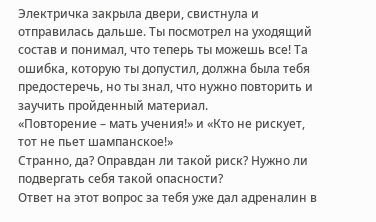Электричка закрыла двери, свистнула и отправилась дальше. Ты посмотрел на уходящий состав и понимал, что теперь ты можешь все! Та ошибка, которую ты допустил, должна была тебя предостеречь, но ты знал, что нужно повторить и заучить пройденный материал.
«Повторение – мать учения!» и «Кто не рискует, тот не пьет шампанское!»
Странно, да? Оправдан ли такой риск? Нужно ли подвергать себя такой опасности?
Ответ на этот вопрос за тебя уже дал адреналин в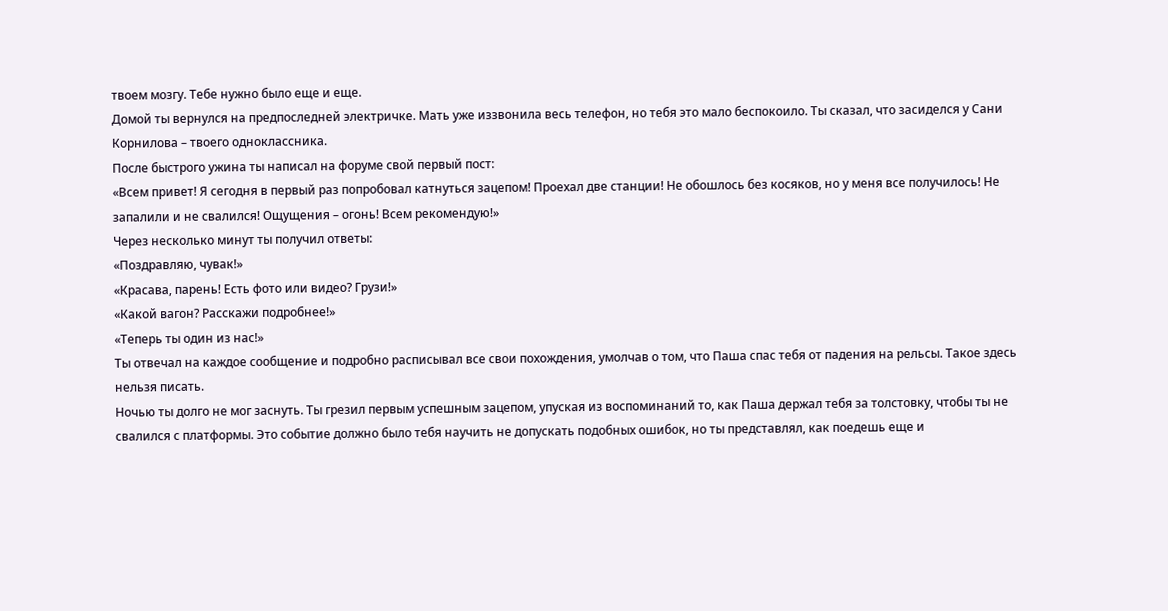твоем мозгу. Тебе нужно было еще и еще.
Домой ты вернулся на предпоследней электричке. Мать уже иззвонила весь телефон, но тебя это мало беспокоило. Ты сказал, что засиделся у Сани Корнилова – твоего одноклассника.
После быстрого ужина ты написал на форуме свой первый пост:
«Всем привет! Я сегодня в первый раз попробовал катнуться зацепом! Проехал две станции! Не обошлось без косяков, но у меня все получилось! Не запалили и не свалился! Ощущения – огонь! Всем рекомендую!»
Через несколько минут ты получил ответы:
«Поздравляю, чувак!»
«Красава, парень! Есть фото или видео? Грузи!»
«Какой вагон? Расскажи подробнее!»
«Теперь ты один из нас!»
Ты отвечал на каждое сообщение и подробно расписывал все свои похождения, умолчав о том, что Паша спас тебя от падения на рельсы. Такое здесь нельзя писать.
Ночью ты долго не мог заснуть. Ты грезил первым успешным зацепом, упуская из воспоминаний то, как Паша держал тебя за толстовку, чтобы ты не свалился с платформы. Это событие должно было тебя научить не допускать подобных ошибок, но ты представлял, как поедешь еще и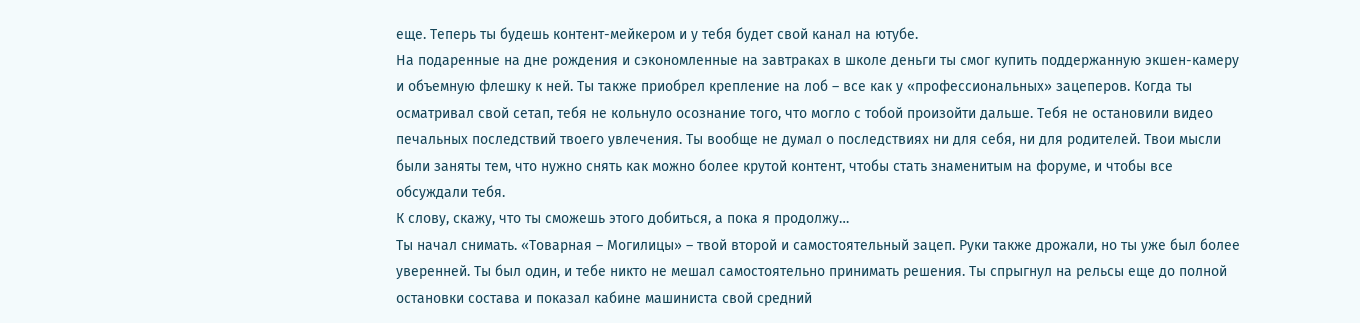еще. Теперь ты будешь контент-мейкером и у тебя будет свой канал на ютубе.
На подаренные на дне рождения и сэкономленные на завтраках в школе деньги ты смог купить поддержанную экшен-камеру и объемную флешку к ней. Ты также приобрел крепление на лоб – все как у «профессиональных» зацеперов. Когда ты осматривал свой сетап, тебя не кольнуло осознание того, что могло с тобой произойти дальше. Тебя не остановили видео печальных последствий твоего увлечения. Ты вообще не думал о последствиях ни для себя, ни для родителей. Твои мысли были заняты тем, что нужно снять как можно более крутой контент, чтобы стать знаменитым на форуме, и чтобы все обсуждали тебя.
К слову, скажу, что ты сможешь этого добиться, а пока я продолжу…
Ты начал снимать. «Товарная – Могилицы» – твой второй и самостоятельный зацеп. Руки также дрожали, но ты уже был более уверенней. Ты был один, и тебе никто не мешал самостоятельно принимать решения. Ты спрыгнул на рельсы еще до полной остановки состава и показал кабине машиниста свой средний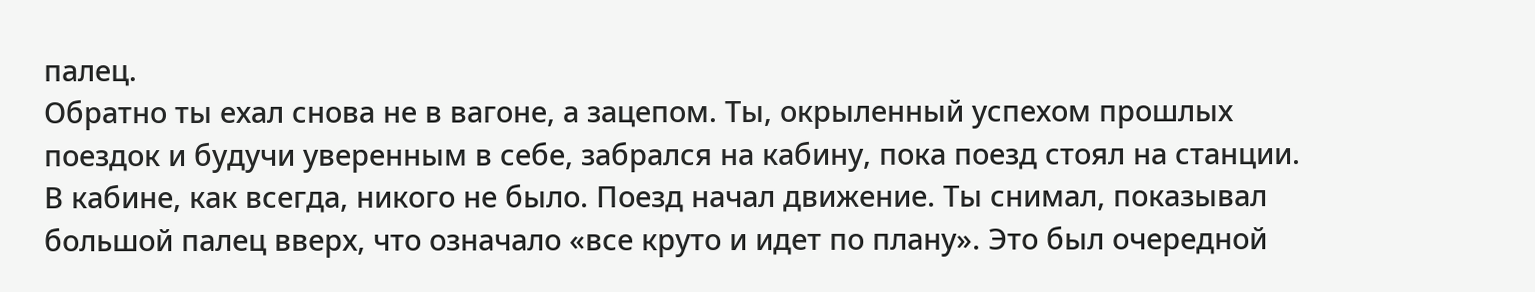палец.
Обратно ты ехал снова не в вагоне, а зацепом. Ты, окрыленный успехом прошлых поездок и будучи уверенным в себе, забрался на кабину, пока поезд стоял на станции. В кабине, как всегда, никого не было. Поезд начал движение. Ты снимал, показывал большой палец вверх, что означало «все круто и идет по плану». Это был очередной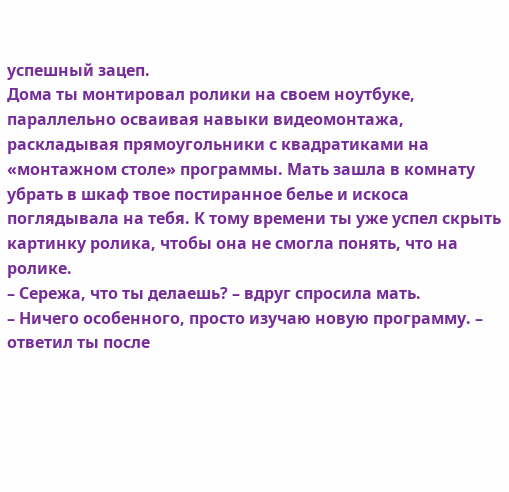успешный зацеп.
Дома ты монтировал ролики на своем ноутбуке, параллельно осваивая навыки видеомонтажа, раскладывая прямоугольники с квадратиками на «монтажном столе» программы. Мать зашла в комнату убрать в шкаф твое постиранное белье и искоса поглядывала на тебя. К тому времени ты уже успел скрыть картинку ролика, чтобы она не смогла понять, что на ролике.
– Сережа, что ты делаешь? – вдруг спросила мать.
– Ничего особенного, просто изучаю новую программу. – ответил ты после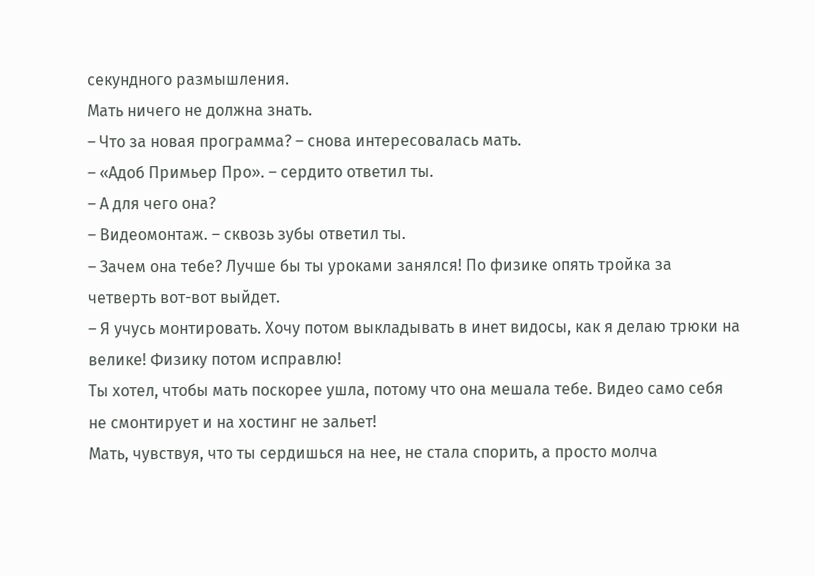секундного размышления.
Мать ничего не должна знать.
– Что за новая программа? – снова интересовалась мать.
– «Адоб Примьер Про». – сердито ответил ты.
– А для чего она?
– Видеомонтаж. – сквозь зубы ответил ты.
– Зачем она тебе? Лучше бы ты уроками занялся! По физике опять тройка за четверть вот-вот выйдет.
– Я учусь монтировать. Хочу потом выкладывать в инет видосы, как я делаю трюки на велике! Физику потом исправлю!
Ты хотел, чтобы мать поскорее ушла, потому что она мешала тебе. Видео само себя не смонтирует и на хостинг не зальет!
Мать, чувствуя, что ты сердишься на нее, не стала спорить, а просто молча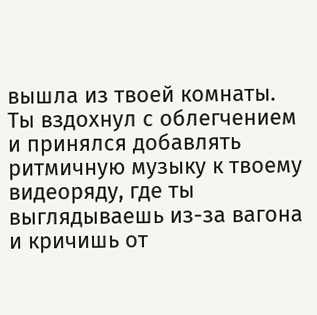вышла из твоей комнаты. Ты вздохнул с облегчением и принялся добавлять ритмичную музыку к твоему видеоряду, где ты выглядываешь из-за вагона и кричишь от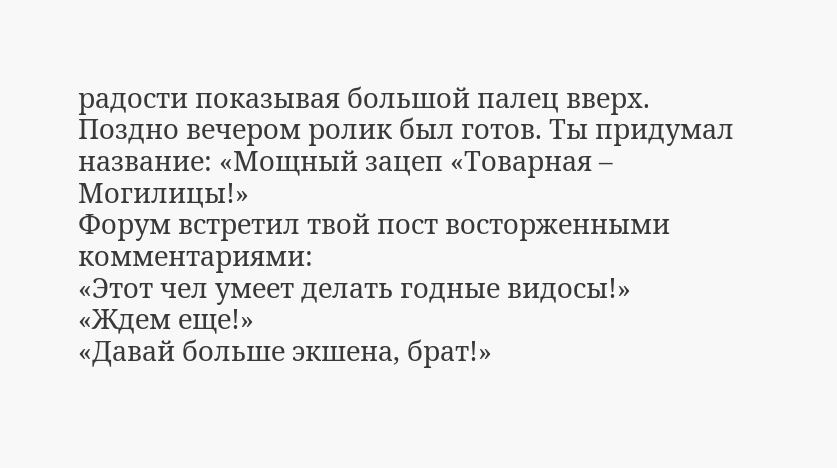радости показывая большой палец вверх.
Поздно вечером ролик был готов. Ты придумал название: «Мощный зацеп «Товарная – Могилицы!»
Форум встретил твой пост восторженными комментариями:
«Этот чел умеет делать годные видосы!»
«Ждем еще!»
«Давай больше экшена, брат!»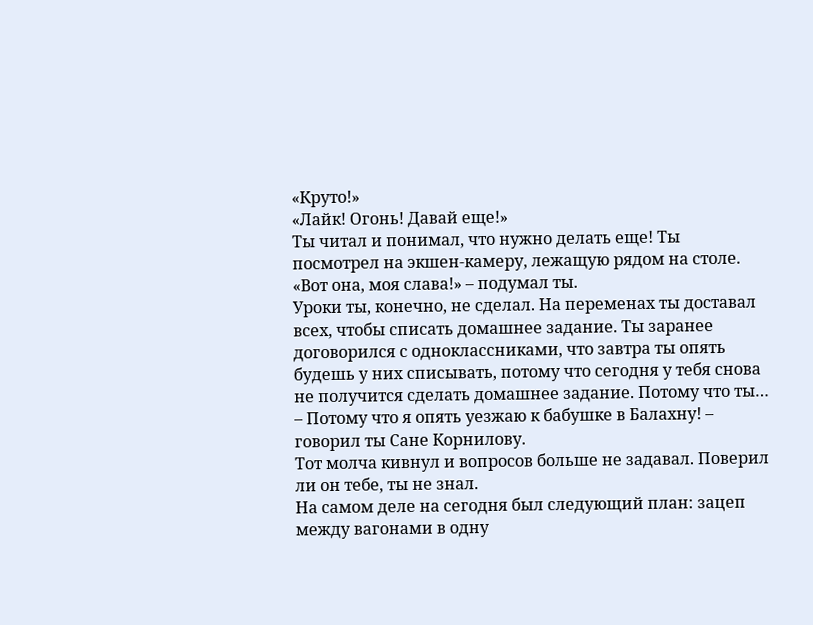«Круто!»
«Лайк! Огонь! Давай еще!»
Ты читал и понимал, что нужно делать еще! Ты посмотрел на экшен-камеру, лежащую рядом на столе. «Вот она, моя слава!» – подумал ты.
Уроки ты, конечно, не сделал. На переменах ты доставал всех, чтобы списать домашнее задание. Ты заранее договорился с одноклассниками, что завтра ты опять будешь у них списывать, потому что сегодня у тебя снова не получится сделать домашнее задание. Потому что ты…
– Потому что я опять уезжаю к бабушке в Балахну! – говорил ты Сане Корнилову.
Тот молча кивнул и вопросов больше не задавал. Поверил ли он тебе, ты не знал.
На самом деле на сегодня был следующий план: зацеп между вагонами в одну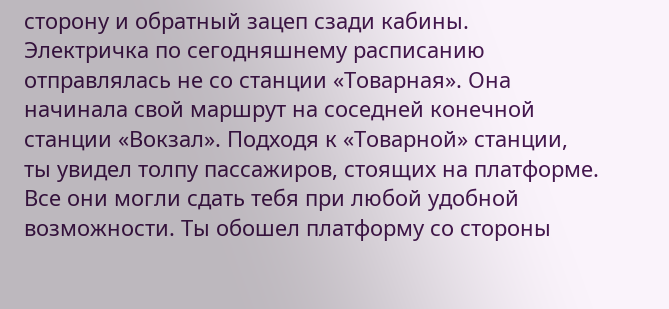сторону и обратный зацеп сзади кабины.
Электричка по сегодняшнему расписанию отправлялась не со станции «Товарная». Она начинала свой маршрут на соседней конечной станции «Вокзал». Подходя к «Товарной» станции, ты увидел толпу пассажиров, стоящих на платформе. Все они могли сдать тебя при любой удобной возможности. Ты обошел платформу со стороны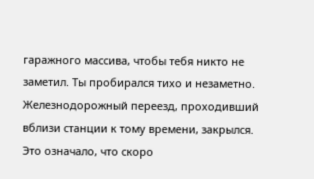гаражного массива, чтобы тебя никто не заметил. Ты пробирался тихо и незаметно.
Железнодорожный переезд, проходивший вблизи станции к тому времени, закрылся. Это означало, что скоро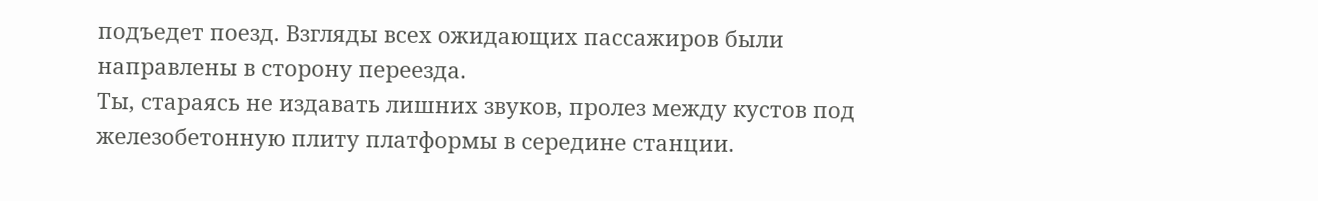подъедет поезд. Взгляды всех ожидающих пассажиров были направлены в сторону переезда.
Ты, стараясь не издавать лишних звуков, пролез между кустов под железобетонную плиту платформы в середине станции.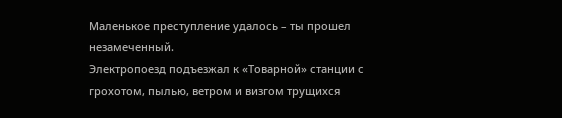Маленькое преступление удалось – ты прошел незамеченный.
Электропоезд подъезжал к «Товарной» станции с грохотом, пылью, ветром и визгом трущихся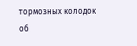тормозных колодок об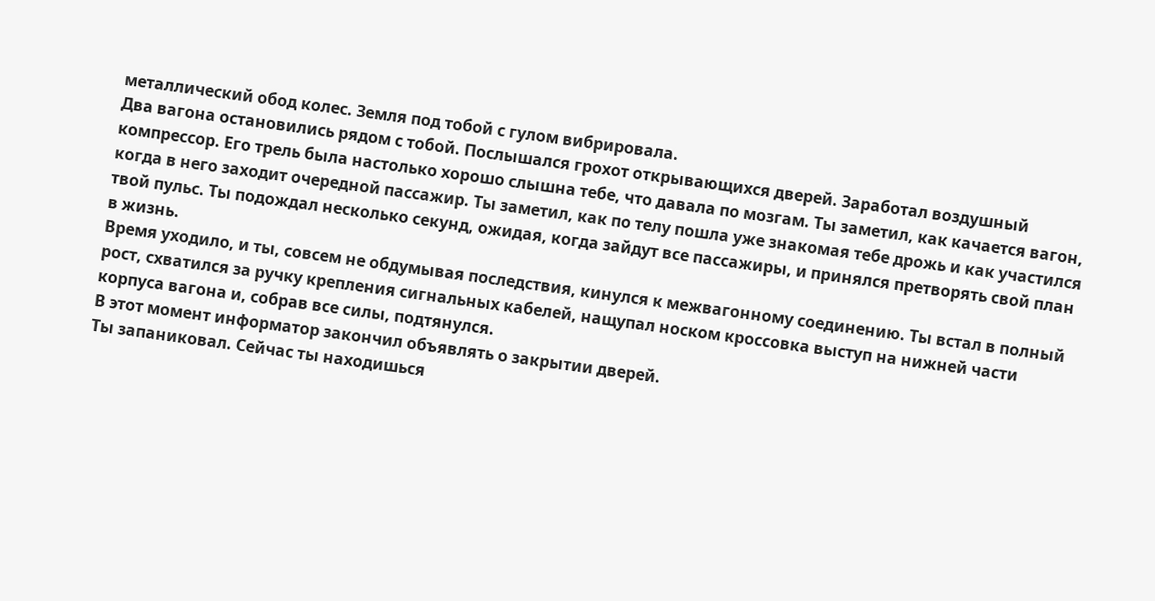металлический обод колес. Земля под тобой с гулом вибрировала.
Два вагона остановились рядом с тобой. Послышался грохот открывающихся дверей. Заработал воздушный компрессор. Его трель была настолько хорошо слышна тебе, что давала по мозгам. Ты заметил, как качается вагон, когда в него заходит очередной пассажир. Ты заметил, как по телу пошла уже знакомая тебе дрожь и как участился твой пульс. Ты подождал несколько секунд, ожидая, когда зайдут все пассажиры, и принялся претворять свой план в жизнь.
Время уходило, и ты, совсем не обдумывая последствия, кинулся к межвагонному соединению. Ты встал в полный рост, схватился за ручку крепления сигнальных кабелей, нащупал носком кроссовка выступ на нижней части корпуса вагона и, собрав все силы, подтянулся.
В этот момент информатор закончил объявлять о закрытии дверей.
Ты запаниковал. Сейчас ты находишься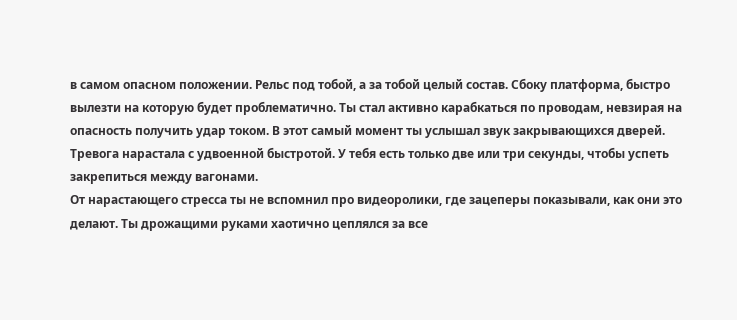в самом опасном положении. Рельс под тобой, а за тобой целый состав. Сбоку платформа, быстро вылезти на которую будет проблематично. Ты стал активно карабкаться по проводам, невзирая на опасность получить удар током. В этот самый момент ты услышал звук закрывающихся дверей. Тревога нарастала с удвоенной быстротой. У тебя есть только две или три секунды, чтобы успеть закрепиться между вагонами.
От нарастающего стресса ты не вспомнил про видеоролики, где зацеперы показывали, как они это делают. Ты дрожащими руками хаотично цеплялся за все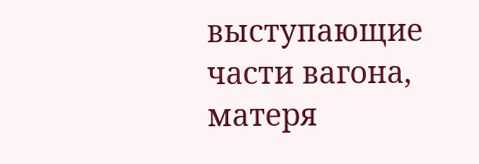выступающие части вагона, матеря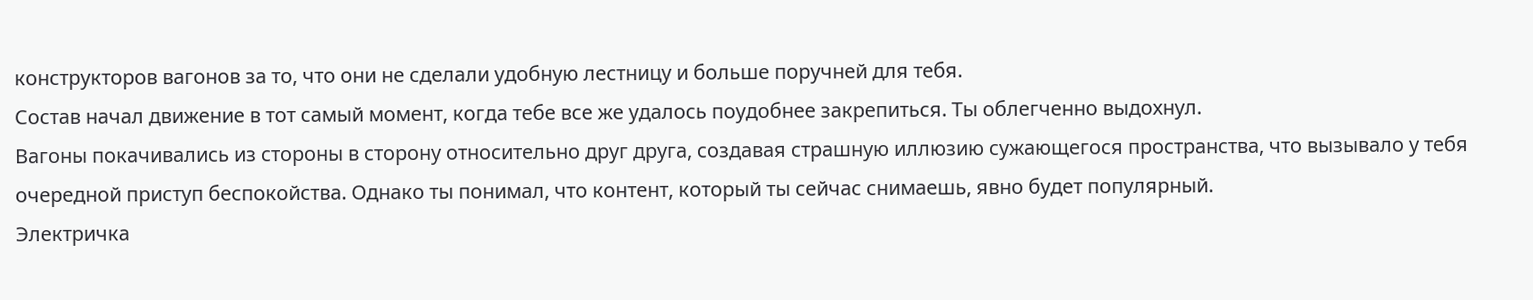конструкторов вагонов за то, что они не сделали удобную лестницу и больше поручней для тебя.
Состав начал движение в тот самый момент, когда тебе все же удалось поудобнее закрепиться. Ты облегченно выдохнул.
Вагоны покачивались из стороны в сторону относительно друг друга, создавая страшную иллюзию сужающегося пространства, что вызывало у тебя очередной приступ беспокойства. Однако ты понимал, что контент, который ты сейчас снимаешь, явно будет популярный.
Электричка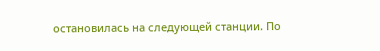остановилась на следующей станции. По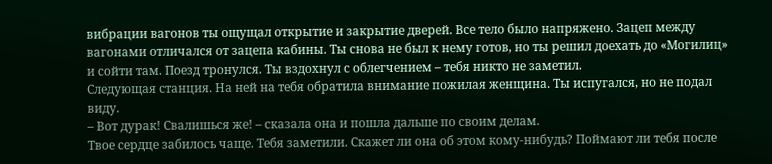вибрации вагонов ты ощущал открытие и закрытие дверей. Все тело было напряжено. Зацеп между вагонами отличался от зацепа кабины. Ты снова не был к нему готов, но ты решил доехать до «Могилиц» и сойти там. Поезд тронулся. Ты вздохнул с облегчением – тебя никто не заметил.
Следующая станция. На ней на тебя обратила внимание пожилая женщина. Ты испугался, но не подал виду.
– Вот дурак! Свалишься же! – сказала она и пошла дальше по своим делам.
Твое сердце забилось чаще. Тебя заметили. Скажет ли она об этом кому-нибудь? Поймают ли тебя после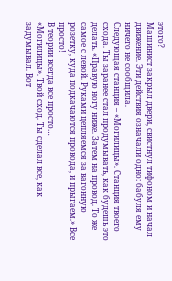этого?
Машинист закрыл двери, свистнул тифоном и начал движение. Эти действия означали одно: бабуля ему ничего не сообщила.
Следующая станция – «Могилицы». Станция твоего схода. Ты заранее стал продумывать, как будешь это делать. «Правую ногу ниже. Затем на провод. То же самое с левой. Руками цепляемся за вагонную розетку, куда подкачаются провода, и прыгаем.» Все просто!
В теории всегда все просто…
«Могилицы». Твой сход. Ты сделал все, как задумывал. Вот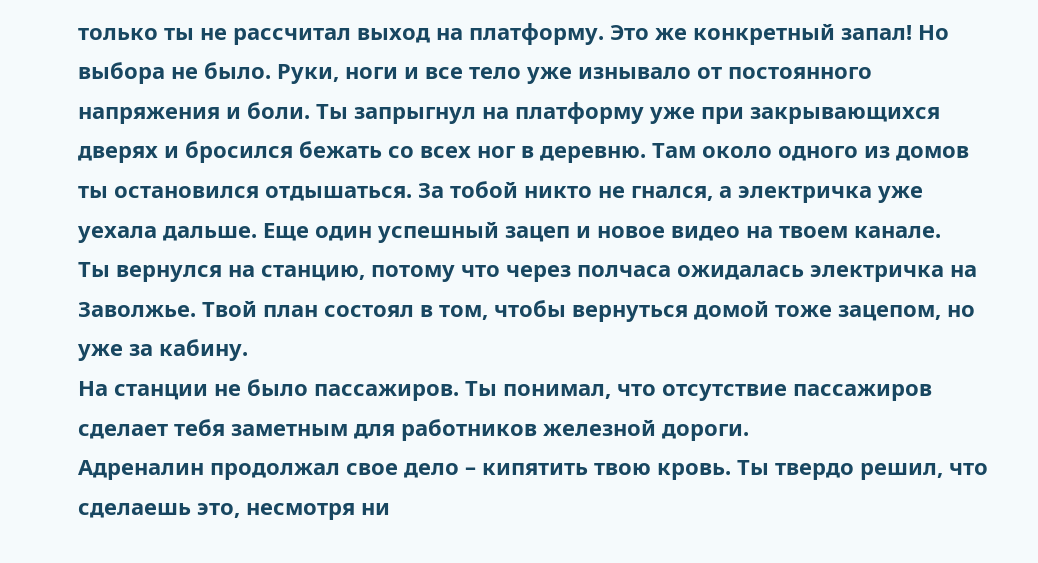только ты не рассчитал выход на платформу. Это же конкретный запал! Но выбора не было. Руки, ноги и все тело уже изнывало от постоянного напряжения и боли. Ты запрыгнул на платформу уже при закрывающихся дверях и бросился бежать со всех ног в деревню. Там около одного из домов ты остановился отдышаться. За тобой никто не гнался, а электричка уже уехала дальше. Еще один успешный зацеп и новое видео на твоем канале.
Ты вернулся на станцию, потому что через полчаса ожидалась электричка на Заволжье. Твой план состоял в том, чтобы вернуться домой тоже зацепом, но уже за кабину.
На станции не было пассажиров. Ты понимал, что отсутствие пассажиров сделает тебя заметным для работников железной дороги.
Адреналин продолжал свое дело – кипятить твою кровь. Ты твердо решил, что сделаешь это, несмотря ни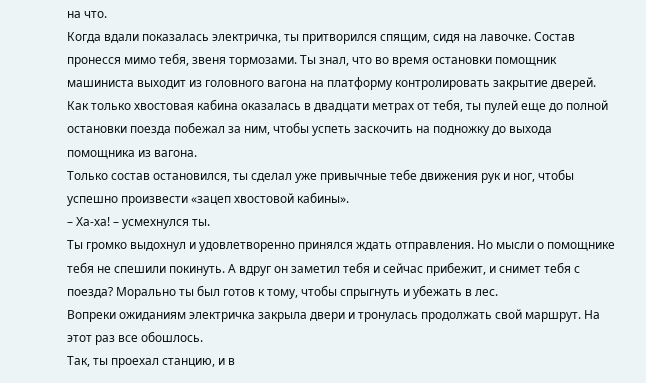на что.
Когда вдали показалась электричка, ты притворился спящим, сидя на лавочке. Состав пронесся мимо тебя, звеня тормозами. Ты знал, что во время остановки помощник машиниста выходит из головного вагона на платформу контролировать закрытие дверей.
Как только хвостовая кабина оказалась в двадцати метрах от тебя, ты пулей еще до полной остановки поезда побежал за ним, чтобы успеть заскочить на подножку до выхода помощника из вагона.
Только состав остановился, ты сделал уже привычные тебе движения рук и ног, чтобы успешно произвести «зацеп хвостовой кабины».
– Ха-ха! – усмехнулся ты.
Ты громко выдохнул и удовлетворенно принялся ждать отправления. Но мысли о помощнике тебя не спешили покинуть. А вдруг он заметил тебя и сейчас прибежит, и снимет тебя с поезда? Морально ты был готов к тому, чтобы спрыгнуть и убежать в лес.
Вопреки ожиданиям электричка закрыла двери и тронулась продолжать свой маршрут. На этот раз все обошлось.
Так, ты проехал станцию, и в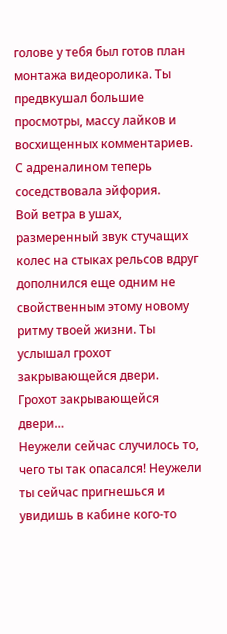голове у тебя был готов план монтажа видеоролика. Ты предвкушал большие просмотры, массу лайков и восхищенных комментариев. С адреналином теперь соседствовала эйфория.
Вой ветра в ушах, размеренный звук стучащих колес на стыках рельсов вдруг дополнился еще одним не свойственным этому новому ритму твоей жизни. Ты услышал грохот закрывающейся двери.
Грохот закрывающейся двери…
Неужели сейчас случилось то, чего ты так опасался! Неужели ты сейчас пригнешься и увидишь в кабине кого-то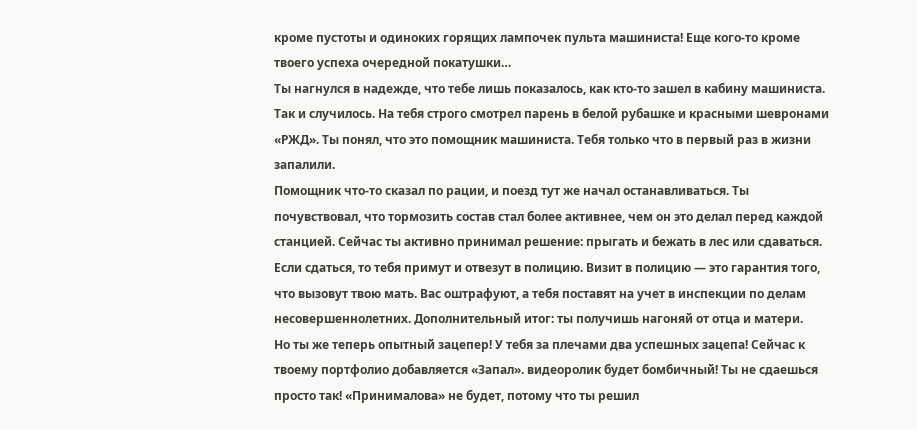кроме пустоты и одиноких горящих лампочек пульта машиниста! Еще кого-то кроме твоего успеха очередной покатушки…
Ты нагнулся в надежде, что тебе лишь показалось, как кто-то зашел в кабину машиниста.
Так и случилось. На тебя строго смотрел парень в белой рубашке и красными шевронами «РЖД». Ты понял, что это помощник машиниста. Тебя только что в первый раз в жизни запалили.
Помощник что-то сказал по рации, и поезд тут же начал останавливаться. Ты почувствовал, что тормозить состав стал более активнее, чем он это делал перед каждой станцией. Сейчас ты активно принимал решение: прыгать и бежать в лес или сдаваться. Если сдаться, то тебя примут и отвезут в полицию. Визит в полицию — это гарантия того, что вызовут твою мать. Вас оштрафуют, а тебя поставят на учет в инспекции по делам несовершеннолетних. Дополнительный итог: ты получишь нагоняй от отца и матери.
Но ты же теперь опытный зацепер! У тебя за плечами два успешных зацепа! Сейчас к твоему портфолио добавляется «Запал». видеоролик будет бомбичный! Ты не сдаешься просто так! «Принималова» не будет, потому что ты решил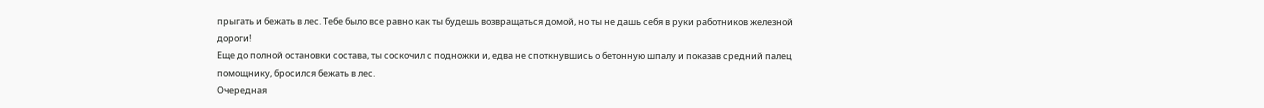прыгать и бежать в лес. Тебе было все равно как ты будешь возвращаться домой, но ты не дашь себя в руки работников железной дороги!
Еще до полной остановки состава, ты соскочил с подножки и, едва не споткнувшись о бетонную шпалу и показав средний палец помощнику, бросился бежать в лес.
Очередная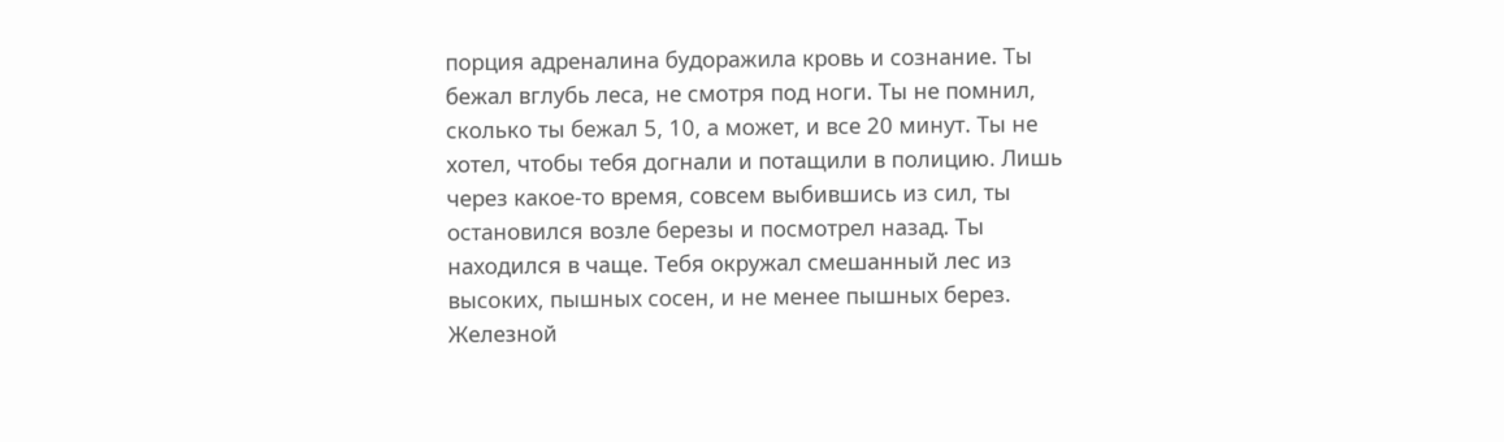порция адреналина будоражила кровь и сознание. Ты бежал вглубь леса, не смотря под ноги. Ты не помнил, сколько ты бежал 5, 10, а может, и все 20 минут. Ты не хотел, чтобы тебя догнали и потащили в полицию. Лишь через какое-то время, совсем выбившись из сил, ты остановился возле березы и посмотрел назад. Ты находился в чаще. Тебя окружал смешанный лес из высоких, пышных сосен, и не менее пышных берез. Железной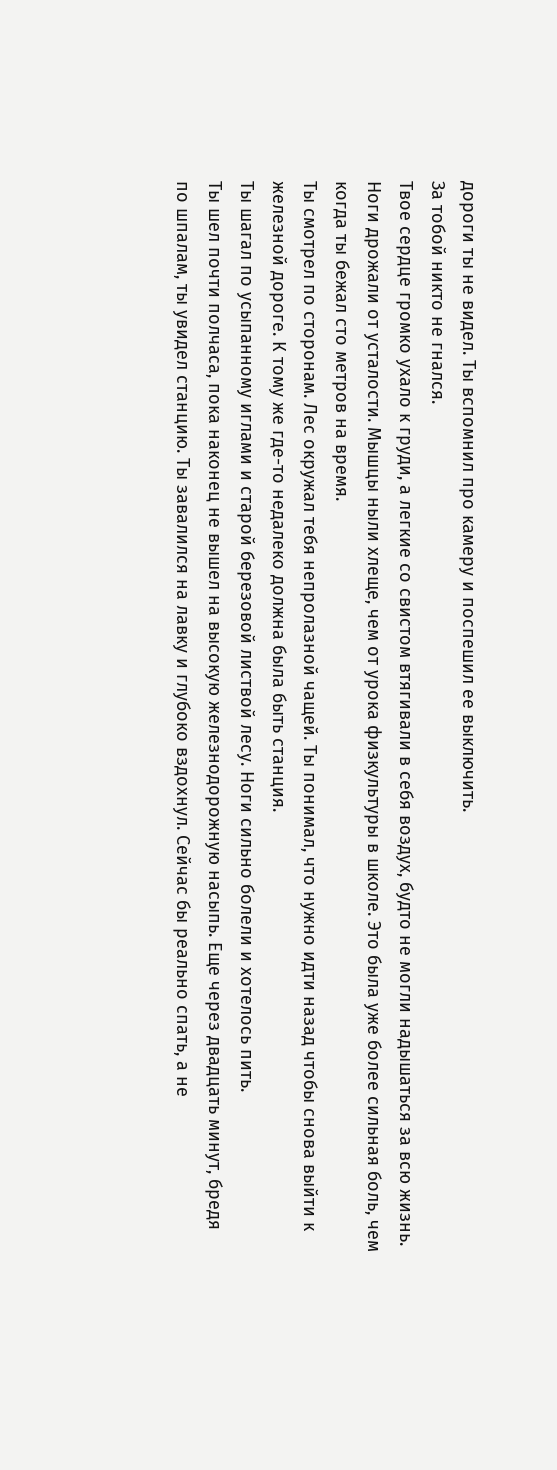дороги ты не видел. Ты вспомнил про камеру и поспешил ее выключить.
За тобой никто не гнался.
Твое сердце громко ухало к груди, а легкие со свистом втягивали в себя воздух, будто не могли надышаться за всю жизнь. Ноги дрожали от усталости. Мышцы ныли хлеще, чем от урока физкультуры в школе. Это была уже более сильная боль, чем когда ты бежал сто метров на время.
Ты смотрел по сторонам. Лес окружал тебя непролазной чащей. Ты понимал, что нужно идти назад чтобы снова выйти к железной дороге. К тому же где-то недалеко должна была быть станция.
Ты шагал по усыпанному иглами и старой березовой листвой лесу. Ноги сильно болели и хотелось пить.
Ты шел почти полчаса, пока наконец не вышел на высокую железнодорожную насыпь. Еще через двадцать минут, бредя по шпалам, ты увидел станцию. Ты завалился на лавку и глубоко вздохнул. Сейчас бы реально спать, а не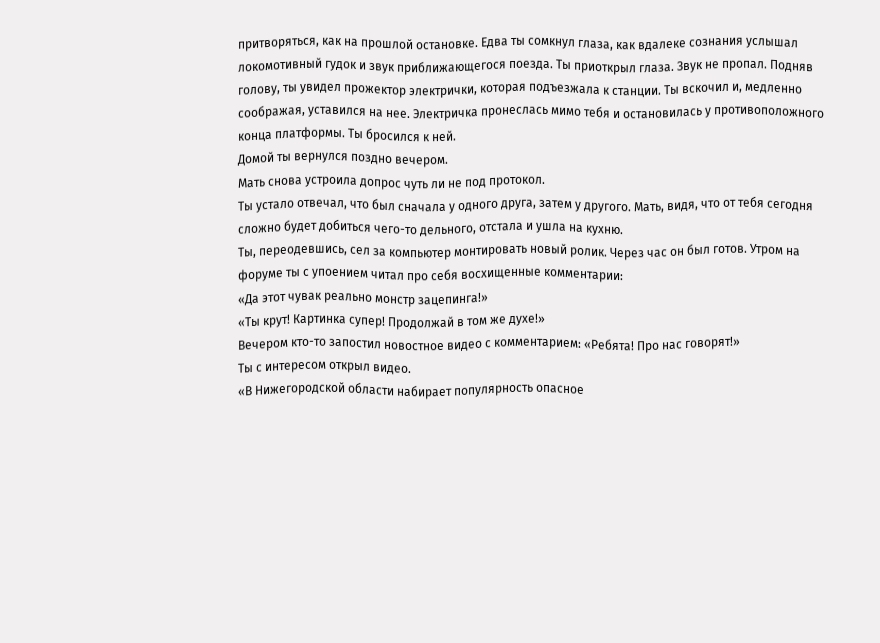притворяться, как на прошлой остановке. Едва ты сомкнул глаза, как вдалеке сознания услышал локомотивный гудок и звук приближающегося поезда. Ты приоткрыл глаза. Звук не пропал. Подняв голову, ты увидел прожектор электрички, которая подъезжала к станции. Ты вскочил и, медленно соображая, уставился на нее. Электричка пронеслась мимо тебя и остановилась у противоположного конца платформы. Ты бросился к ней.
Домой ты вернулся поздно вечером.
Мать снова устроила допрос чуть ли не под протокол.
Ты устало отвечал, что был сначала у одного друга, затем у другого. Мать, видя, что от тебя сегодня сложно будет добиться чего-то дельного, отстала и ушла на кухню.
Ты, переодевшись, сел за компьютер монтировать новый ролик. Через час он был готов. Утром на форуме ты с упоением читал про себя восхищенные комментарии:
«Да этот чувак реально монстр зацепинга!»
«Ты крут! Картинка супер! Продолжай в том же духе!»
Вечером кто-то запостил новостное видео с комментарием: «Ребята! Про нас говорят!»
Ты с интересом открыл видео.
«В Нижегородской области набирает популярность опасное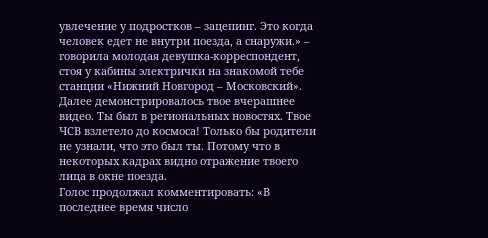увлечение у подростков – зацепинг. Это когда человек едет не внутри поезда, а снаружи.» – говорила молодая девушка-корреспондент, стоя у кабины электрички на знакомой тебе станции «Нижний Новгород – Московский».
Далее демонстрировалось твое вчерашнее видео. Ты был в региональных новостях. Твое ЧСВ взлетело до космоса! Только бы родители не узнали, что это был ты. Потому что в некоторых кадрах видно отражение твоего лица в окне поезда.
Голос продолжал комментировать: «В последнее время число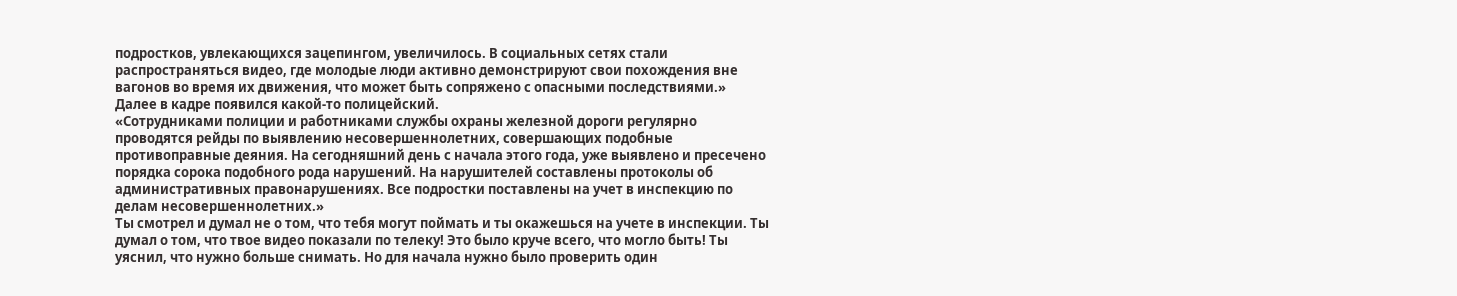подростков, увлекающихся зацепингом, увеличилось. В социальных сетях стали распространяться видео, где молодые люди активно демонстрируют свои похождения вне вагонов во время их движения, что может быть сопряжено с опасными последствиями.»
Далее в кадре появился какой-то полицейский.
«Сотрудниками полиции и работниками службы охраны железной дороги регулярно проводятся рейды по выявлению несовершеннолетних, совершающих подобные противоправные деяния. На сегодняшний день с начала этого года, уже выявлено и пресечено порядка сорока подобного рода нарушений. На нарушителей составлены протоколы об административных правонарушениях. Все подростки поставлены на учет в инспекцию по делам несовершеннолетних.»
Ты смотрел и думал не о том, что тебя могут поймать и ты окажешься на учете в инспекции. Ты думал о том, что твое видео показали по телеку! Это было круче всего, что могло быть! Ты уяснил, что нужно больше снимать. Но для начала нужно было проверить один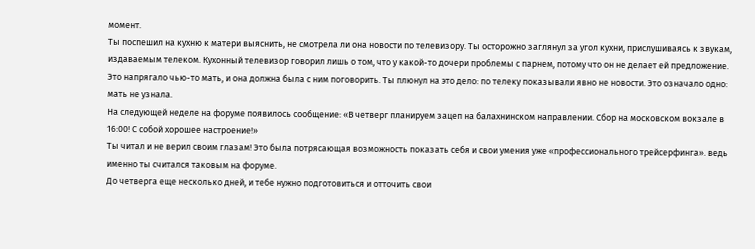момент.
Ты поспешил на кухню к матери выяснить, не смотрела ли она новости по телевизору. Ты осторожно заглянул за угол кухни, прислушиваясь к звукам, издаваемым телеком. Кухонный телевизор говорил лишь о том, что у какой-то дочери проблемы с парнем, потому что он не делает ей предложение. Это напрягало чью-то мать, и она должна была с ним поговорить. Ты плюнул на это дело: по телеку показывали явно не новости. Это означало одно: мать не узнала.
На следующей неделе на форуме появилось сообщение: «В четверг планируем зацеп на балахнинском направлении. Сбор на московском вокзале в 16:00! С собой хорошее настроение!»
Ты читал и не верил своим глазам! Это была потрясающая возможность показать себя и свои умения уже «профессионального трейсерфинга». ведь именно ты считался таковым на форуме.
До четверга еще несколько дней, и тебе нужно подготовиться и отточить свои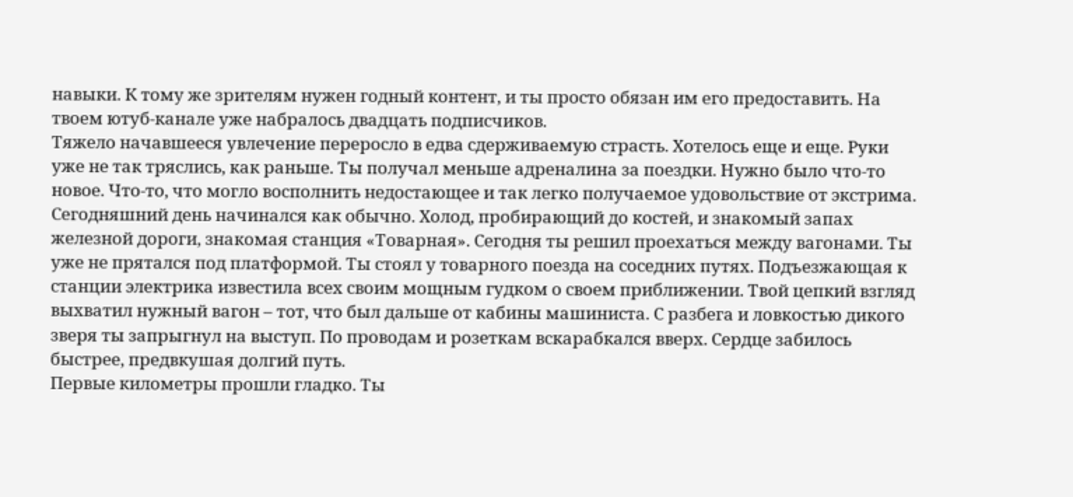навыки. К тому же зрителям нужен годный контент, и ты просто обязан им его предоставить. На твоем ютуб-канале уже набралось двадцать подписчиков.
Тяжело начавшееся увлечение переросло в едва сдерживаемую страсть. Хотелось еще и еще. Руки уже не так тряслись, как раньше. Ты получал меньше адреналина за поездки. Нужно было что-то новое. Что-то, что могло восполнить недостающее и так легко получаемое удовольствие от экстрима.
Сегодняшний день начинался как обычно. Холод, пробирающий до костей, и знакомый запах железной дороги, знакомая станция «Товарная». Сегодня ты решил проехаться между вагонами. Ты уже не прятался под платформой. Ты стоял у товарного поезда на соседних путях. Подъезжающая к станции электрика известила всех своим мощным гудком о своем приближении. Твой цепкий взгляд выхватил нужный вагон – тот, что был дальше от кабины машиниста. С разбега и ловкостью дикого зверя ты запрыгнул на выступ. По проводам и розеткам вскарабкался вверх. Сердце забилось быстрее, предвкушая долгий путь.
Первые километры прошли гладко. Ты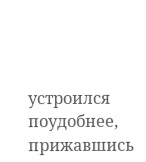устроился поудобнее, прижавшись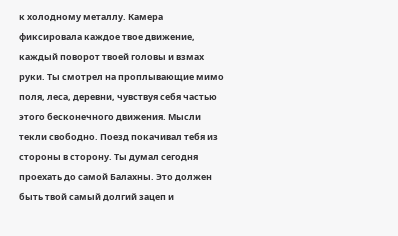к холодному металлу. Камера фиксировала каждое твое движение, каждый поворот твоей головы и взмах руки. Ты смотрел на проплывающие мимо поля, леса, деревни, чувствуя себя частью этого бесконечного движения. Мысли текли свободно. Поезд покачивал тебя из стороны в сторону. Ты думал сегодня проехать до самой Балахны. Это должен быть твой самый долгий зацеп и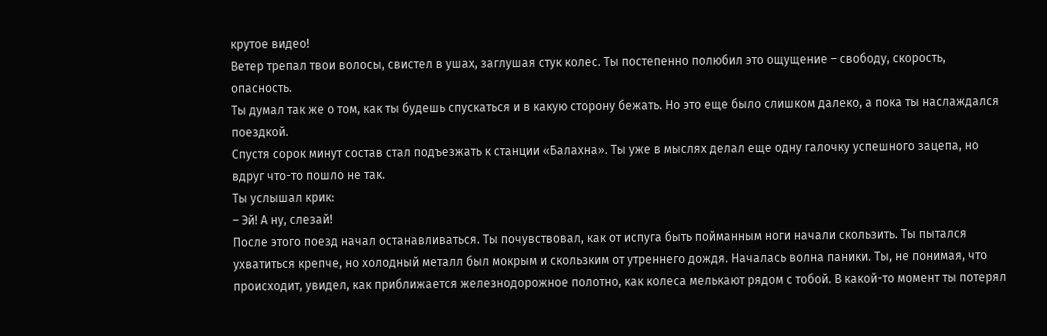крутое видео!
Ветер трепал твои волосы, свистел в ушах, заглушая стук колес. Ты постепенно полюбил это ощущение – свободу, скорость, опасность.
Ты думал так же о том, как ты будешь спускаться и в какую сторону бежать. Но это еще было слишком далеко, а пока ты наслаждался поездкой.
Спустя сорок минут состав стал подъезжать к станции «Балахна». Ты уже в мыслях делал еще одну галочку успешного зацепа, но вдруг что-то пошло не так.
Ты услышал крик:
– Эй! А ну, слезай!
После этого поезд начал останавливаться. Ты почувствовал, как от испуга быть пойманным ноги начали скользить. Ты пытался ухватиться крепче, но холодный металл был мокрым и скользким от утреннего дождя. Началась волна паники. Ты, не понимая, что происходит, увидел, как приближается железнодорожное полотно, как колеса мелькают рядом с тобой. В какой-то момент ты потерял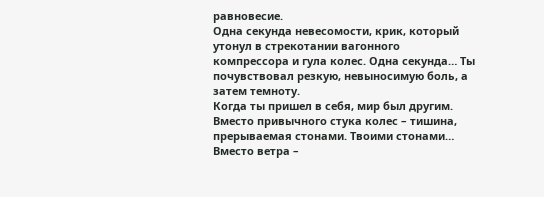равновесие.
Одна секунда невесомости, крик, который утонул в стрекотании вагонного компрессора и гула колес. Одна секунда… Ты почувствовал резкую, невыносимую боль, а затем темноту.
Когда ты пришел в себя, мир был другим. Вместо привычного стука колес – тишина, прерываемая стонами. Твоими стонами… Вместо ветра –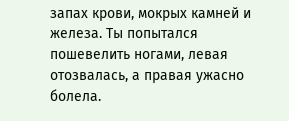запах крови, мокрых камней и железа. Ты попытался пошевелить ногами, левая отозвалась, а правая ужасно болела.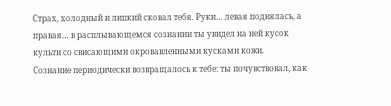Страх, холодный и липкий сковал тебя. Руки… левая поднялась, а правая… в расплывающемся сознании ты увидел на ней кусок культи со свисающими окровавленными кусками кожи.
Сознание периодически возвращалось к тебе: ты почувствовал, как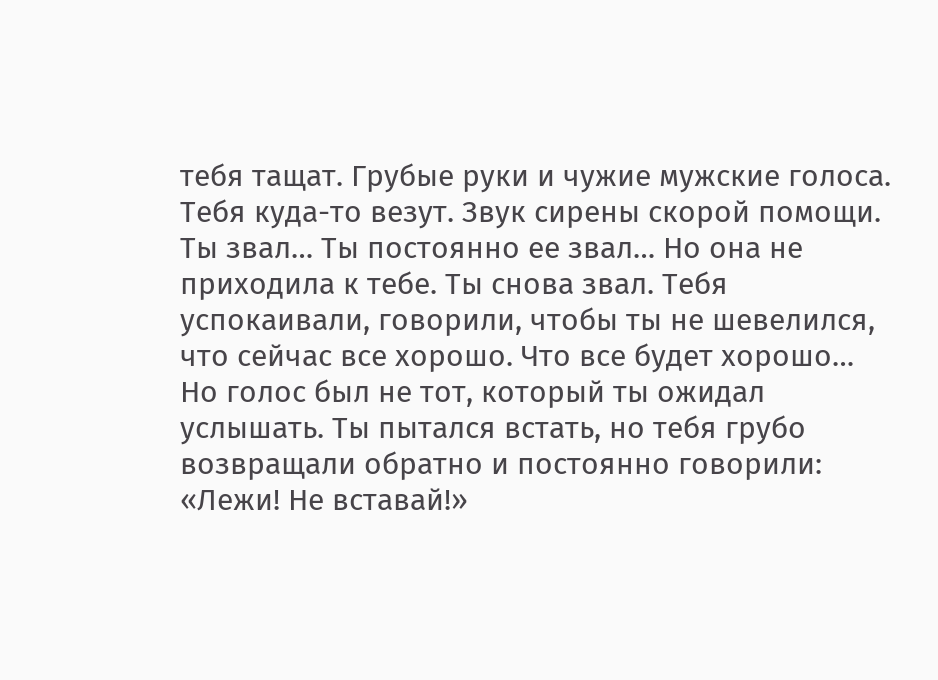тебя тащат. Грубые руки и чужие мужские голоса. Тебя куда-то везут. Звук сирены скорой помощи. Ты звал… Ты постоянно ее звал… Но она не приходила к тебе. Ты снова звал. Тебя успокаивали, говорили, чтобы ты не шевелился, что сейчас все хорошо. Что все будет хорошо… Но голос был не тот, который ты ожидал услышать. Ты пытался встать, но тебя грубо возвращали обратно и постоянно говорили: «Лежи! Не вставай!»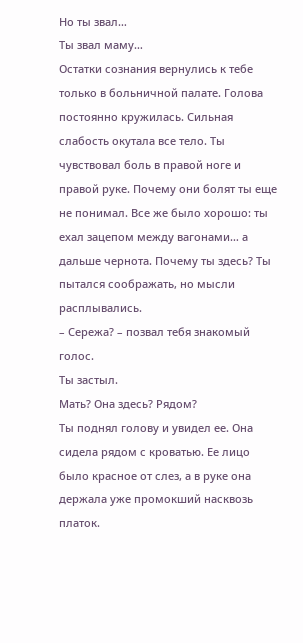Но ты звал…
Ты звал маму…
Остатки сознания вернулись к тебе только в больничной палате. Голова постоянно кружилась. Сильная слабость окутала все тело. Ты чувствовал боль в правой ноге и правой руке. Почему они болят ты еще не понимал. Все же было хорошо: ты ехал зацепом между вагонами… а дальше чернота. Почему ты здесь? Ты пытался соображать, но мысли расплывались.
– Сережа? – позвал тебя знакомый голос.
Ты застыл.
Мать? Она здесь? Рядом?
Ты поднял голову и увидел ее. Она сидела рядом с кроватью. Ее лицо было красное от слез, а в руке она держала уже промокший насквозь платок.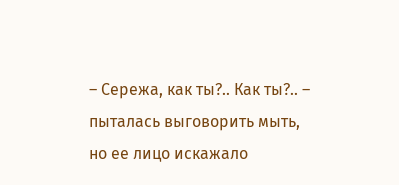– Сережа, как ты?.. Как ты?.. – пыталась выговорить мыть, но ее лицо искажало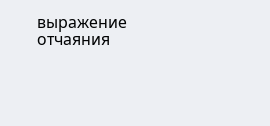выражение отчаяния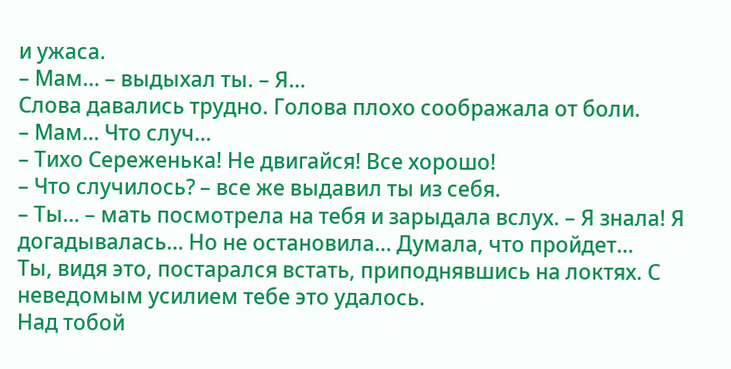и ужаса.
– Мам… – выдыхал ты. – Я…
Слова давались трудно. Голова плохо соображала от боли.
– Мам… Что случ…
– Тихо Сереженька! Не двигайся! Все хорошо!
– Что случилось? – все же выдавил ты из себя.
– Ты… – мать посмотрела на тебя и зарыдала вслух. – Я знала! Я догадывалась… Но не остановила… Думала, что пройдет…
Ты, видя это, постарался встать, приподнявшись на локтях. С неведомым усилием тебе это удалось.
Над тобой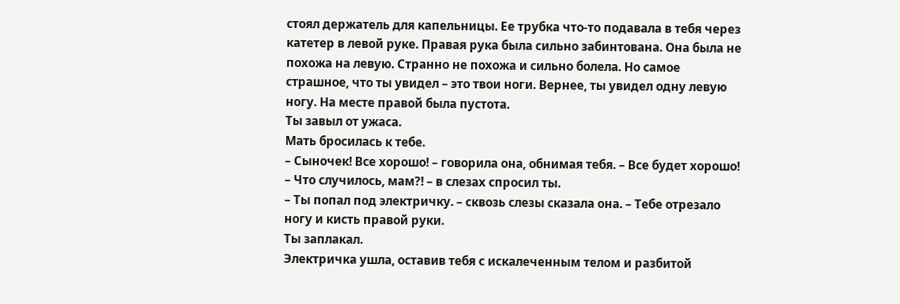стоял держатель для капельницы. Ее трубка что-то подавала в тебя через катетер в левой руке. Правая рука была сильно забинтована. Она была не похожа на левую. Странно не похожа и сильно болела. Но самое страшное, что ты увидел – это твои ноги. Вернее, ты увидел одну левую ногу. На месте правой была пустота.
Ты завыл от ужаса.
Мать бросилась к тебе.
– Сыночек! Все хорошо! – говорила она, обнимая тебя. – Все будет хорошо!
– Что случилось, мам?! – в слезах спросил ты.
– Ты попал под электричку. – сквозь слезы сказала она. – Тебе отрезало ногу и кисть правой руки.
Ты заплакал.
Электричка ушла, оставив тебя с искалеченным телом и разбитой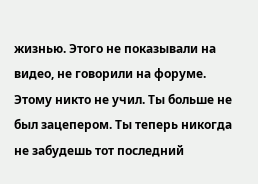жизнью. Этого не показывали на видео, не говорили на форуме. Этому никто не учил. Ты больше не был зацепером. Ты теперь никогда не забудешь тот последний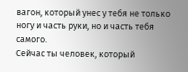вагон, который унес у тебя не только ногу и часть руки, но и часть тебя самого.
Сейчас ты человек, который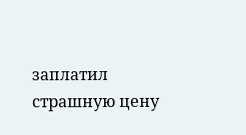заплатил страшную цену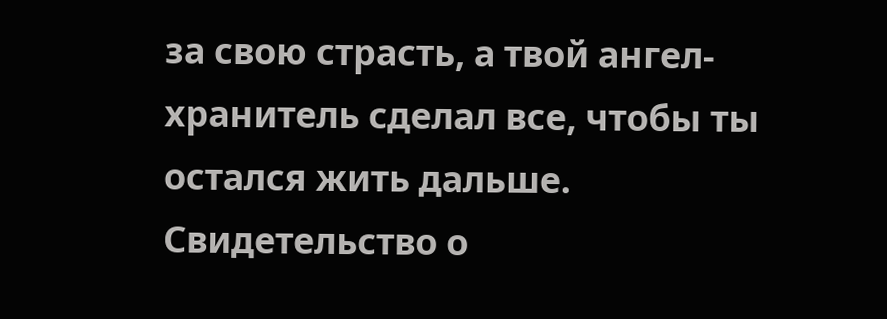за свою страсть, а твой ангел-хранитель сделал все, чтобы ты остался жить дальше.
Свидетельство о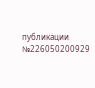публикации №226050200929